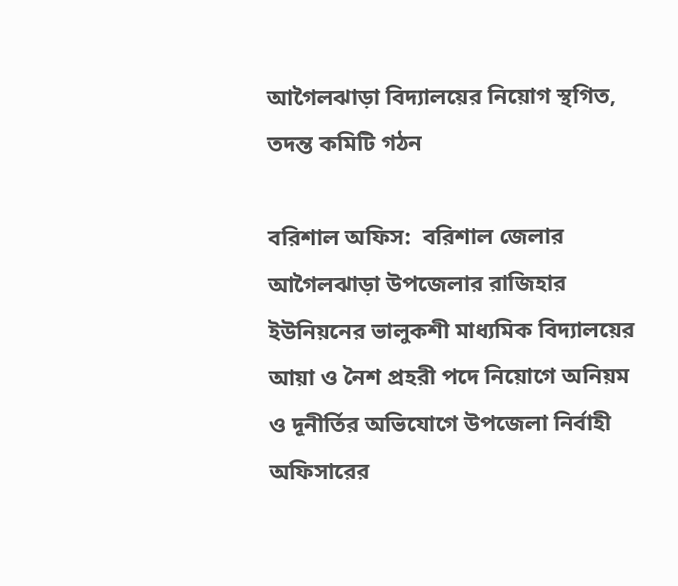আগৈলঝাড়া বিদ্যালয়ের নিয়োগ স্থগিত, তদন্ত কমিটি গঠন

বরিশাল অফিস:  বরিশাল জেলার আগৈলঝাড়া উপজেলার রাজিহার ইউনিয়নের ভালুকশী মাধ্যমিক বিদ্যালয়ের আয়া ও নৈশ প্রহরী পদে নিয়োগে অনিয়ম ও দূনীর্তির অভিযোগে উপজেলা নির্বাহী অফিসারের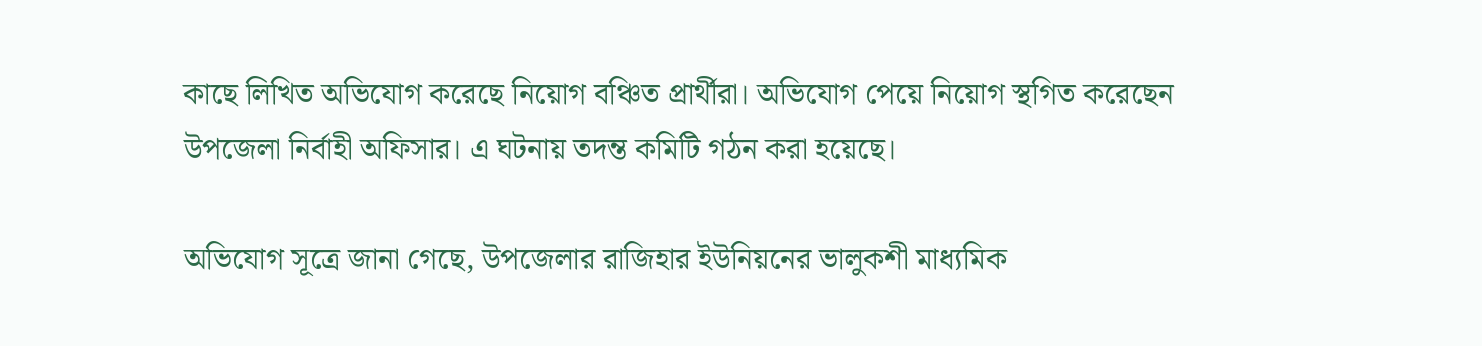কাছে লিখিত অভিযোগ করেছে নিয়োগ বঞ্চিত প্রার্থীরা। অভিযোগ পেয়ে নিয়োগ স্থগিত করেছেন উপজেলা নির্বাহী অফিসার। এ ঘটনায় তদন্ত কমিটি গঠন করা হয়েছে।

অভিযোগ সূত্রে জানা গেছে, উপজেলার রাজিহার ইউনিয়নের ভালুকশী মাধ্যমিক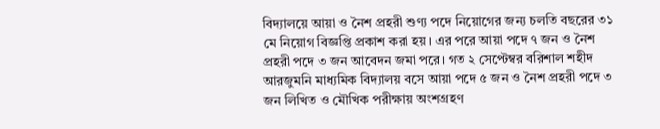বিদ্যালয়ে আয়া ও নৈশ প্রহরী শুণ্য পদে নিয়োগের জন্য চলতি বছরের ৩১ মে নিয়োগ বিজ্ঞপ্তি প্রকাশ করা হয়। এর পরে আয়া পদে ৭ জন ও নৈশ প্রহরী পদে ৩ জন আবেদন জমা পরে। গত ২ সেপ্টেম্বর বরিশাল শহীদ আরজুমনি মাধ্যমিক বিদ্যালয় বসে আয়া পদে ৫ জন ও নৈশ প্রহরী পদে ৩ জন লিখিত ও মৌখিক পরীক্ষায় অংশগ্রহণ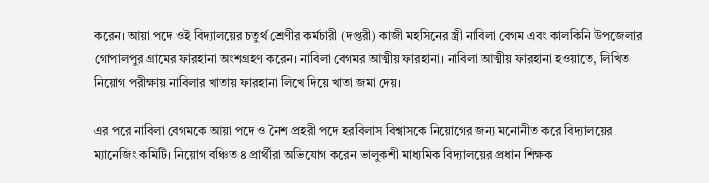করেন। আয়া পদে ওই বিদ্যালয়ের চতুর্থ শ্রেণীর কর্মচারী (দপ্তরী) কাজী মহসিনের স্ত্রী নাবিলা বেগম এবং কালকিনি উপজেলার গোপালপুর গ্রামের ফারহানা অংশগ্রহণ করেন। নাবিলা বেগমর আত্মীয় ফারহানা। নাবিলা আত্মীয় ফারহানা হওয়াতে, লিখিত নিয়োগ পরীক্ষায় নাবিলার খাতায় ফারহানা লিখে দিয়ে খাতা জমা দেয়।

এর পরে নাবিলা বেগমকে আয়া পদে ও নৈশ প্রহরী পদে হরবিলাস বিশ্বাসকে নিয়োগের জন্য মনোনীত করে বিদ্যালয়ের ম্যানেজিং কমিটি। নিয়োগ বঞ্চিত ৪ প্রার্থীরা অভিযোগ করেন ভালুকশী মাধ্যমিক বিদ্যালয়ের প্রধান শিক্ষক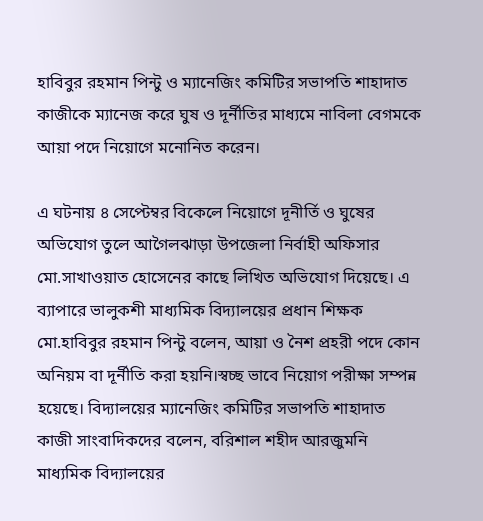হাবিবুর রহমান পিন্টু ও ম্যানেজিং কমিটির সভাপতি শাহাদাত কাজীকে ম্যানেজ করে ঘুষ ও দূর্নীতির মাধ্যমে নাবিলা বেগমকে আয়া পদে নিয়োগে মনোনিত করেন।

এ ঘটনায় ৪ সেপ্টেম্বর বিকেলে নিয়োগে দূনীর্তি ও ঘুষের অভিযোগ তুলে আগৈলঝাড়া উপজেলা নির্বাহী অফিসার মো.সাখাওয়াত হোসেনের কাছে লিখিত অভিযোগ দিয়েছে। এ ব্যাপারে ভালুকশী মাধ্যমিক বিদ্যালয়ের প্রধান শিক্ষক মো.হাবিবুর রহমান পিন্টু বলেন, আয়া ও নৈশ প্রহরী পদে কোন অনিয়ম বা দূর্নীতি করা হয়নি।স্বচ্ছ ভাবে নিয়োগ পরীক্ষা সম্পন্ন হয়েছে। বিদ্যালয়ের ম্যানেজিং কমিটির সভাপতি শাহাদাত কাজী সাংবাদিকদের বলেন, বরিশাল শহীদ আরজুমনি মাধ্যমিক বিদ্যালয়ের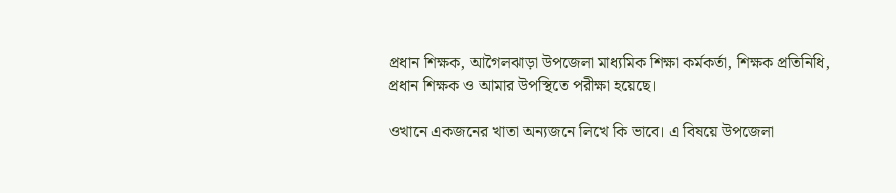প্রধান শিক্ষক, আগৈলঝাড়া উপজেলা মাধ্যমিক শিক্ষা কর্মকর্তা, শিক্ষক প্রতিনিধি, প্রধান শিক্ষক ও আমার উপস্থিতে পরীক্ষা হয়েছে।

ওখানে একজনের খাতা অন্যজনে লিখে কি ভাবে। এ বিষয়ে উপজেলা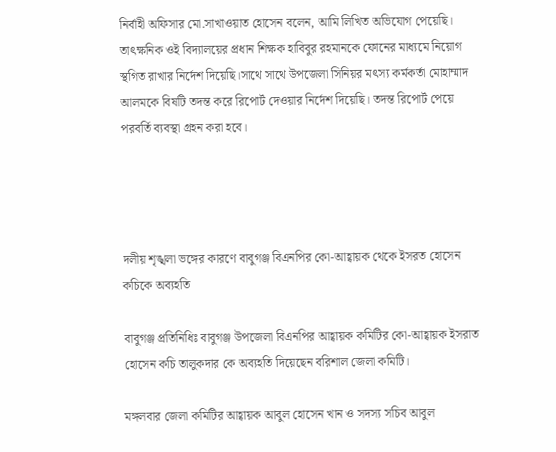নির্বাহী অফিসার মো.সাখাওয়াত হোসেন বলেন, আমি লিখিত অভিযোগ পেয়েছি। তাৎক্ষনিক ওই বিদ্যালয়ের প্রধান শিক্ষক হাবিবুর রহমানকে ফোনের মাধ্যমে নিয়োগ স্থগিত রাখার নির্দেশ দিয়েছি।সাথে সাথে উপজেলা সিনিয়র মৎস্য কর্মকর্তা মোহাম্মাদ আলমকে বিষটি তদন্ত করে রিপোর্ট দেওয়ার নির্দেশ দিয়েছি। তদন্ত রিপোর্ট পেয়ে পরবর্তি ব্যবস্থা গ্রহন করা হবে।




দলীয় শৃঙ্খলা ভঙ্গের কারণে বাবুগঞ্জ বিএনপির কো-আহ্বায়ক থেকে ইসরত হোসেন কচিকে অব্যহতি

বাবুগঞ্জ প্রতিনিধিঃ বাবুগঞ্জ উপজেলা বিএনপির আহ্বায়ক কমিটির কো-আহ্বায়ক ইসরাত হোসেন কচি তালুকদার কে অব্যহতি দিয়েছেন বরিশাল জেলা কমিটি।

মঙ্গলবার জেলা কমিটির আহ্বায়ক আবুল হোসেন খান ও সদস্য সচিব আবুল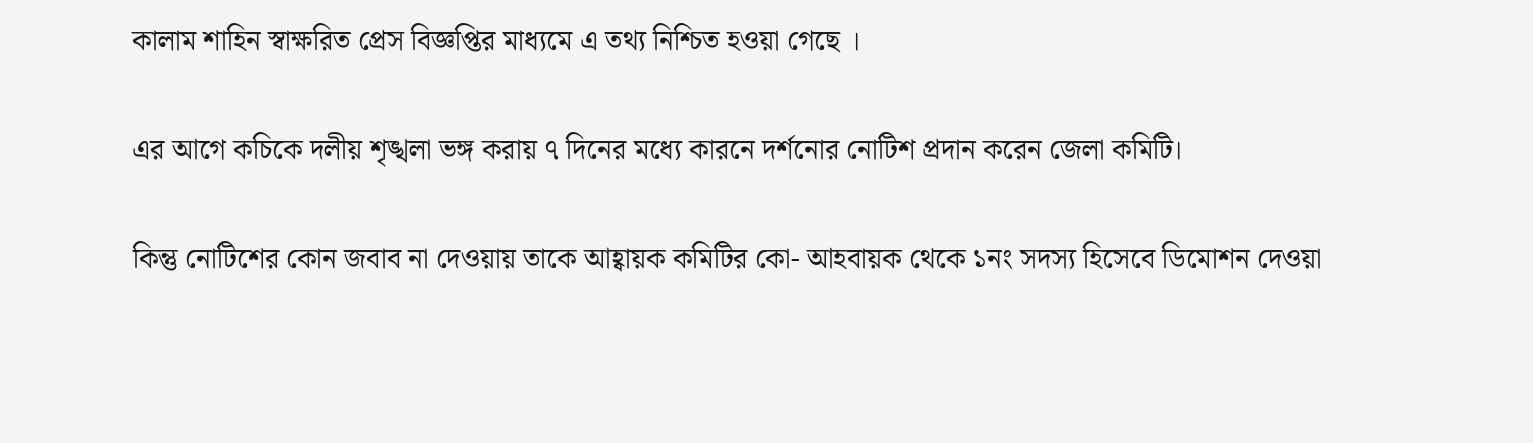কালাম শাহিন স্বাক্ষরিত প্রেস বিজ্ঞপ্তির মাধ্যমে এ তথ্য নিশ্চিত হওয়া গেছে ।

এর আগে কচিকে দলীয় শৃঙ্খলা ভঙ্গ করায় ৭ দিনের মধ্যে কারনে দর্শনোর নোটিশ প্রদান করেন জেলা কমিটি।

কিন্তু নোটিশের কোন জবাব না দেওয়ায় তাকে আহ্বায়ক কমিটির কো- আহবায়ক থেকে ১নং সদস্য হিসেবে ডিমোশন দেওয়া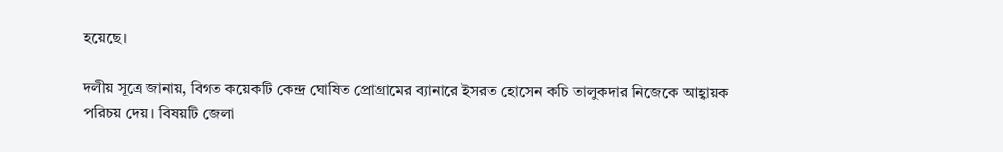হয়েছে।

দলীয় সূত্রে জানায়, বিগত কয়েকটি কেন্দ্র ঘোষিত প্রোগ্রামের ব্যানারে ইসরত হোসেন কচি তালুকদার নিজেকে আহ্বায়ক পরিচয় দেয়। বিষয়টি জেলা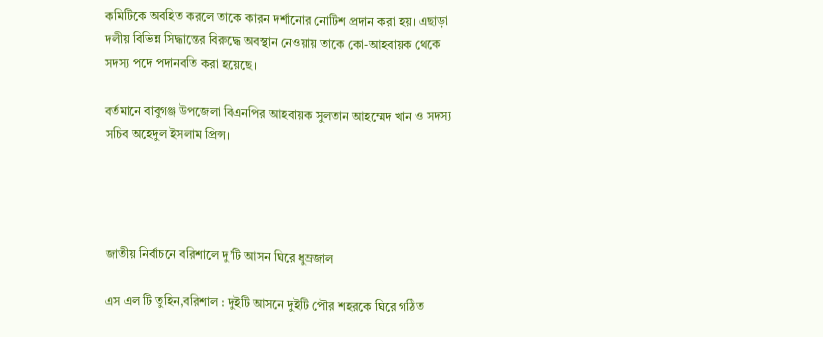কমিটিকে অবহিত করলে তাকে কারন দর্শানোর নোটিশ প্রদান করা হয়। এছাড়া দলীয় বিভিন্ন সিদ্ধান্তের বিরুদ্ধে অবস্থান নেওয়ায় তাকে কো-আহবায়ক থেকে সদস্য পদে পদানবতি করা হয়েছে।

বর্তমানে বাবুগঞ্জ উপজেলা বিএনপির আহবায়ক সুলতান আহম্মেদ খান ও সদস্য সচিব অহেদুল ইসলাম প্রিন্স।




জাতীয় নির্বাচনে বরিশালে দু’টি আসন ঘিরে ধুম্রজাল

এস এল টি তুহিন,বরিশাল : দুইটি আসনে দুইটি পৌর শহরকে ঘিরে গঠিত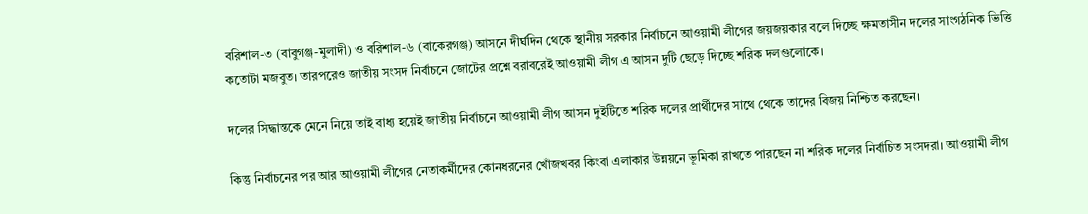বরিশাল-৩ (বাবুগঞ্জ-মুলাদী) ও বরিশাল-৬ (বাকেরগঞ্জ) আসনে দীর্ঘদিন থেকে স্থানীয় সরকার নির্বাচনে আওয়ামী লীগের জয়জয়কার বলে দিচ্ছে ক্ষমতাসীন দলের সাংগঠনিক ভিত্তি কতোটা মজবুত। তারপরেও জাতীয় সংসদ নির্বাচনে জোটের প্রশ্নে বরাবরেই আওয়ামী লীগ এ আসন দুটি ছেড়ে দিচ্ছে শরিক দলগুলোকে।

দলের সিদ্ধান্তকে মেনে নিয়ে তাই বাধ্য হয়েই জাতীয় নির্বাচনে আওয়ামী লীগ আসন দুইটিতে শরিক দলের প্রার্থীদের সাথে থেকে তাদের বিজয় নিশ্চিত করছেন।

কিন্তু নির্বাচনের পর আর আওয়ামী লীগের নেতাকর্মীদের কোনধরনের খোঁজখবর কিংবা এলাকার উন্নয়নে ভূমিকা রাখতে পারছেন না শরিক দলের নির্বাচিত সংসদরা। আওয়ামী লীগ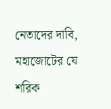নেতাদের দাবি, মহাজোটের যে শরিক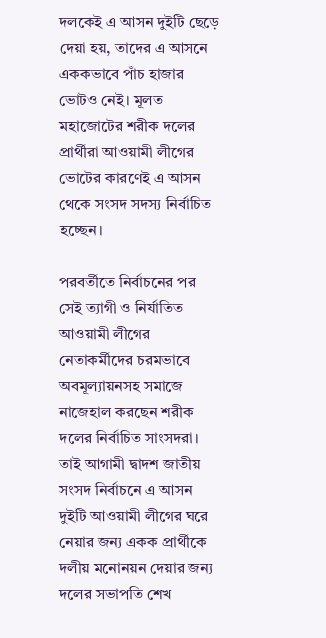দলকেই এ আসন দুইটি ছেড়ে দেয়া হয়, তাদের এ আসনে এককভাবে পাঁচ হাজার ভোটও নেই। মূলত মহাজোটের শরীক দলের প্রার্থীরা আওয়ামী লীগের ভোটের কারণেই এ আসন থেকে সংসদ সদস্য নির্বাচিত হচ্ছেন।

পরবর্তীতে নির্বাচনের পর সেই ত্যাগী ও নির্যাতিত আওয়ামী লীগের নেতাকর্মীদের চরমভাবে অবমূল্যায়নসহ সমাজে নাজেহাল করছেন শরীক দলের নির্বাচিত সাংসদরা। তাই আগামী দ্বাদশ জাতীয় সংসদ নির্বাচনে এ আসন দুইটি আওয়ামী লীগের ঘরে নেয়ার জন্য একক প্রার্থীকে দলীয় মনোনয়ন দেয়ার জন্য দলের সভাপতি শেখ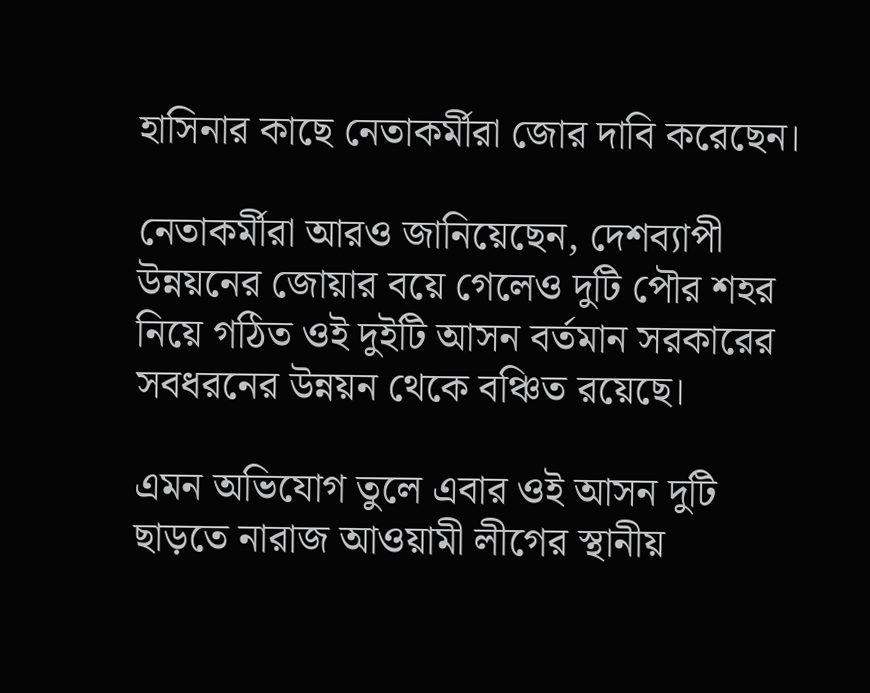হাসিনার কাছে নেতাকর্মীরা জোর দাবি করেছেন।

নেতাকর্মীরা আরও জানিয়েছেন, দেশব্যাপী উন্নয়নের জোয়ার বয়ে গেলেও দুটি পৌর শহর নিয়ে গঠিত ওই দুইটি আসন বর্তমান সরকারের সবধরনের উন্নয়ন থেকে বঞ্চিত রয়েছে।

এমন অভিযোগ তুলে এবার ওই আসন দুটি ছাড়তে নারাজ আওয়ামী লীগের স্থানীয়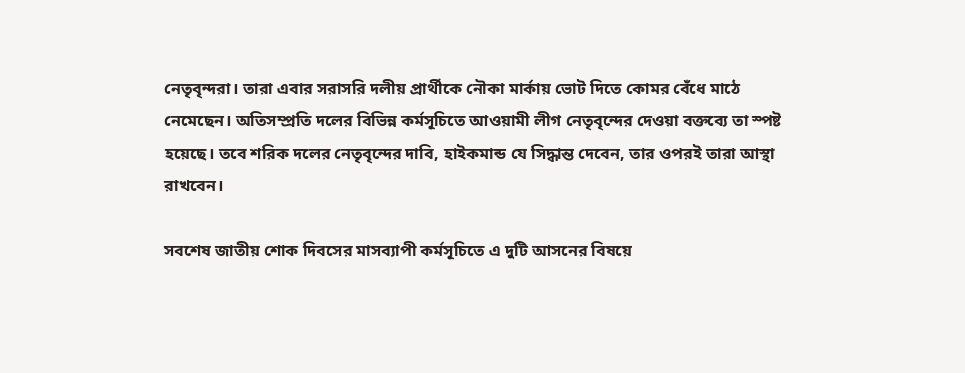নেতৃবৃন্দরা। তারা এবার সরাসরি দলীয় প্রার্থীকে নৌকা মার্কায় ভোট দিতে কোমর বেঁধে মাঠে নেমেছেন। অতিসম্প্রতি দলের বিভিন্ন কর্মসূচিতে আওয়ামী লীগ নেতৃবৃন্দের দেওয়া বক্তব্যে তা স্পষ্ট হয়েছে। তবে শরিক দলের নেতৃবৃন্দের দাবি, হাইকমান্ড যে সিদ্ধান্ত দেবেন, তার ওপরই তারা আস্থা রাখবেন।

সবশেষ জাতীয় শোক দিবসের মাসব্যাপী কর্মসূচিতে এ দুটি আসনের বিষয়ে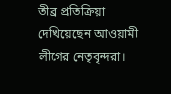তীব্র প্রতিক্রিয়া দেখিয়েছেন আওয়ামী লীগের নেতৃবৃন্দরা।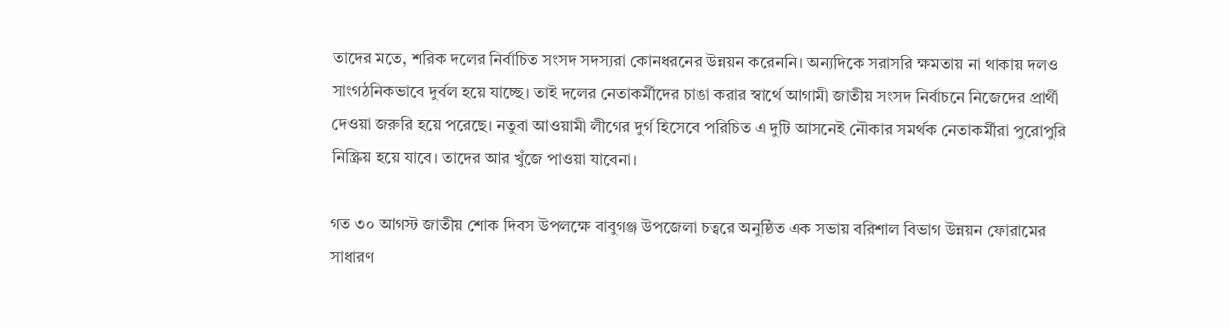তাদের মতে, শরিক দলের নির্বাচিত সংসদ সদস্যরা কোনধরনের উন্নয়ন করেননি। অন্যদিকে সরাসরি ক্ষমতায় না থাকায় দলও সাংগঠনিকভাবে দুর্বল হয়ে যাচ্ছে। তাই দলের নেতাকর্মীদের চাঙা করার স্বার্থে আগামী জাতীয় সংসদ নির্বাচনে নিজেদের প্রার্থী দেওয়া জরুরি হয়ে পরেছে। নতুবা আওয়ামী লীগের দুর্গ হিসেবে পরিচিত এ দুটি আসনেই নৌকার সমর্থক নেতাকর্মীরা পুরোপুরি নিস্ক্রিয় হয়ে যাবে। তাদের আর খুঁজে পাওয়া যাবেনা।

গত ৩০ আগস্ট জাতীয় শোক দিবস উপলক্ষে বাবুগঞ্জ উপজেলা চত্বরে অনুষ্ঠিত এক সভায় বরিশাল বিভাগ উন্নয়ন ফোরামের সাধারণ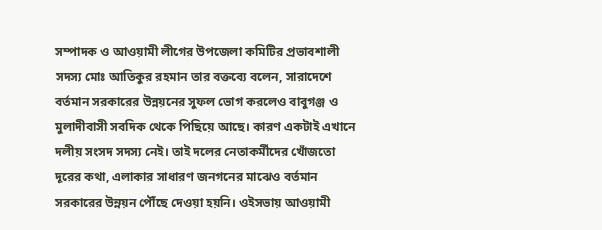সম্পাদক ও আওয়ামী লীগের উপজেলা কমিটির প্রভাবশালী সদস্য মোঃ আতিকুর রহমান তার বক্তব্যে বলেন, সারাদেশে বর্তমান সরকারের উন্নয়নের সুফল ভোগ করলেও বাবুগঞ্জ ও মুলাদীবাসী সবদিক থেকে পিছিয়ে আছে। কারণ একটাই এখানে দলীয় সংসদ সদস্য নেই। তাই দলের নেতাকর্মীদের খোঁজতো দূরের কথা, এলাকার সাধারণ জনগনের মাঝেও বর্তমান সরকারের উন্নয়ন পৌঁছে দেওয়া হয়নি। ওইসভায় আওয়ামী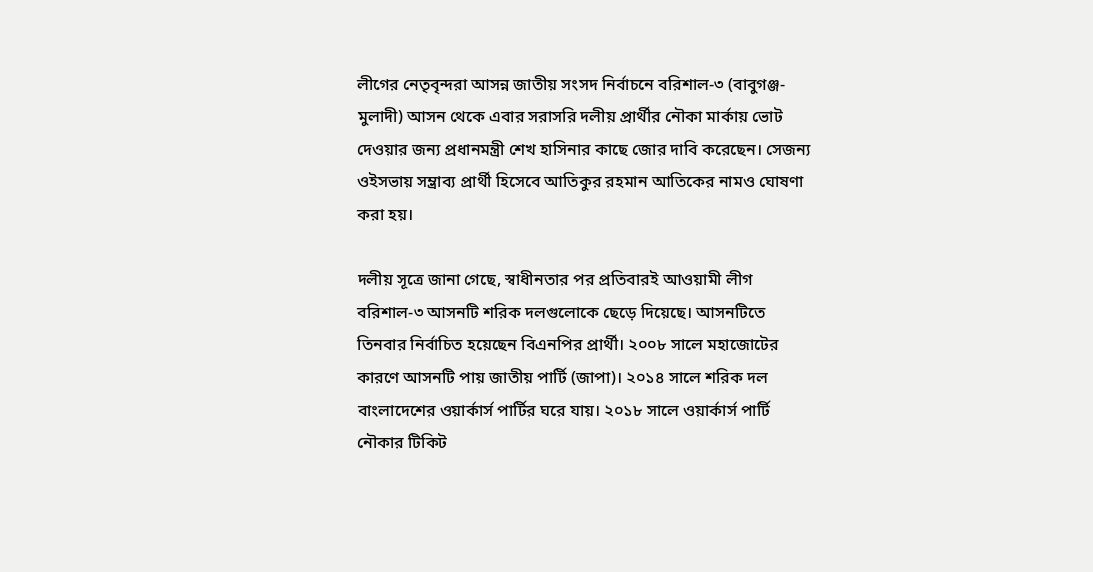লীগের নেতৃবৃন্দরা আসন্ন জাতীয় সংসদ নির্বাচনে বরিশাল-৩ (বাবুগঞ্জ-মুলাদী) আসন থেকে এবার সরাসরি দলীয় প্রার্থীর নৌকা মার্কায় ভোট দেওয়ার জন্য প্রধানমন্ত্রী শেখ হাসিনার কাছে জোর দাবি করেছেন। সেজন্য ওইসভায় সম্ভ্রাব্য প্রার্থী হিসেবে আতিকুর রহমান আতিকের নামও ঘোষণা করা হয়।

দলীয় সূত্রে জানা গেছে, স্বাধীনতার পর প্রতিবারই আওয়ামী লীগ বরিশাল-৩ আসনটি শরিক দলগুলোকে ছেড়ে দিয়েছে। আসনটিতে তিনবার নির্বাচিত হয়েছেন বিএনপির প্রার্থী। ২০০৮ সালে মহাজোটের কারণে আসনটি পায় জাতীয় পার্টি (জাপা)। ২০১৪ সালে শরিক দল বাংলাদেশের ওয়ার্কার্স পার্টির ঘরে যায়। ২০১৮ সালে ওয়ার্কার্স পার্টি নৌকার টিকিট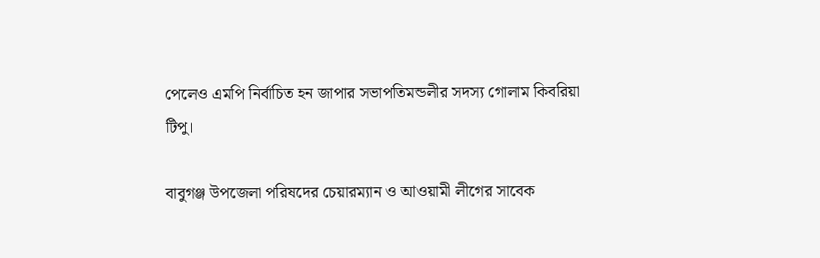পেলেও এমপি নির্বাচিত হন জাপার সভাপতিমন্ডলীর সদস্য গোলাম কিবরিয়া টিপু।

বাবুগঞ্জ উপজেলা পরিষদের চেয়ারম্যান ও আওয়ামী লীগের সাবেক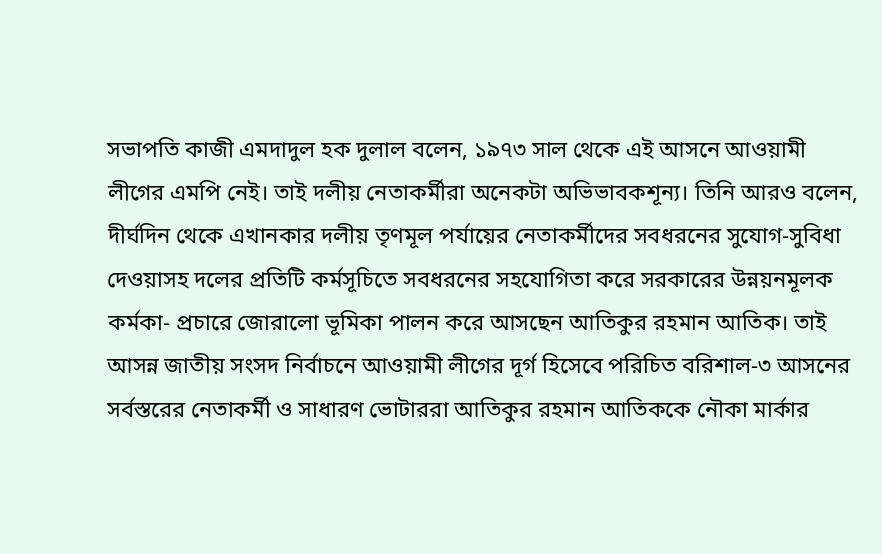সভাপতি কাজী এমদাদুল হক দুলাল বলেন, ১৯৭৩ সাল থেকে এই আসনে আওয়ামী লীগের এমপি নেই। তাই দলীয় নেতাকর্মীরা অনেকটা অভিভাবকশূন্য। তিনি আরও বলেন, দীর্ঘদিন থেকে এখানকার দলীয় তৃণমূল পর্যায়ের নেতাকর্মীদের সবধরনের সুযোগ-সুবিধা দেওয়াসহ দলের প্রতিটি কর্মসূচিতে সবধরনের সহযোগিতা করে সরকারের উন্নয়নমূলক কর্মকা- প্রচারে জোরালো ভূমিকা পালন করে আসছেন আতিকুর রহমান আতিক। তাই আসন্ন জাতীয় সংসদ নির্বাচনে আওয়ামী লীগের দূর্গ হিসেবে পরিচিত বরিশাল-৩ আসনের সর্বস্তরের নেতাকর্মী ও সাধারণ ভোটাররা আতিকুর রহমান আতিককে নৌকা মার্কার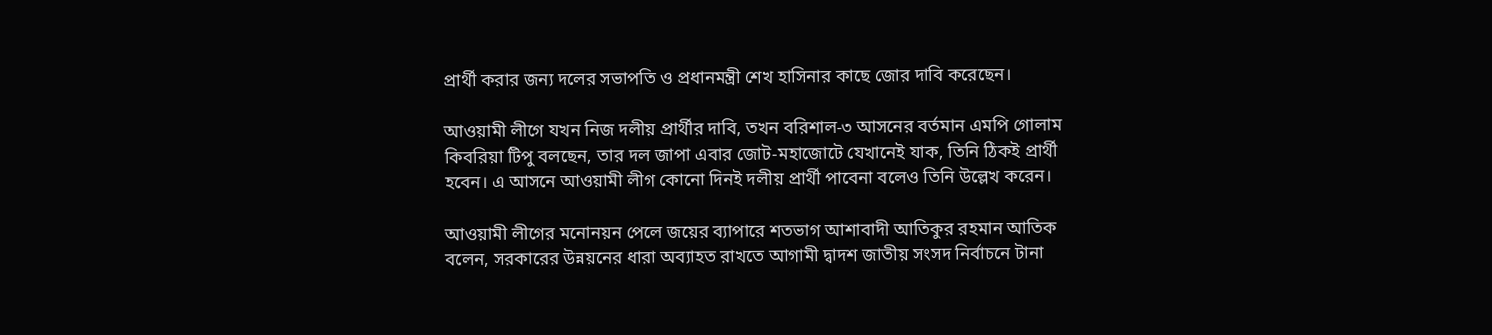প্রার্থী করার জন্য দলের সভাপতি ও প্রধানমন্ত্রী শেখ হাসিনার কাছে জোর দাবি করেছেন।

আওয়ামী লীগে যখন নিজ দলীয় প্রার্থীর দাবি, তখন বরিশাল-৩ আসনের বর্তমান এমপি গোলাম কিবরিয়া টিপু বলছেন, তার দল জাপা এবার জোট-মহাজোটে যেখানেই যাক, তিনি ঠিকই প্রার্থী হবেন। এ আসনে আওয়ামী লীগ কোনো দিনই দলীয় প্রার্থী পাবেনা বলেও তিনি উল্লেখ করেন।

আওয়ামী লীগের মনোনয়ন পেলে জয়ের ব্যাপারে শতভাগ আশাবাদী আতিকুর রহমান আতিক বলেন, সরকারের উন্নয়নের ধারা অব্যাহত রাখতে আগামী দ্বাদশ জাতীয় সংসদ নির্বাচনে টানা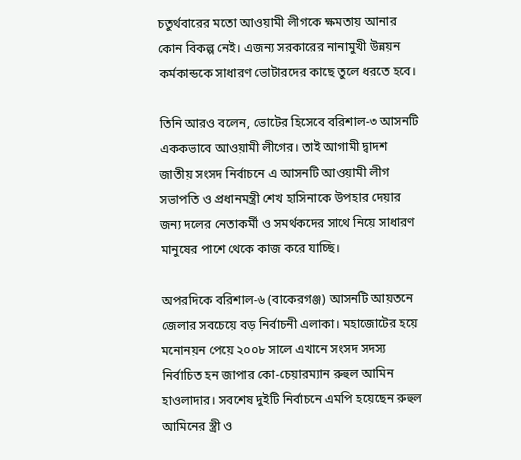চতুর্থবারের মতো আওয়ামী লীগকে ক্ষমতায় আনার কোন বিকল্প নেই। এজন্য সরকারের নানামুখী উন্নয়ন কর্মকান্ডকে সাধারণ ভোটারদের কাছে তুলে ধরতে হবে।

তিনি আরও বলেন, ভোটের হিসেবে বরিশাল-৩ আসনটি এককভাবে আওয়ামী লীগের। তাই আগামী দ্বাদশ জাতীয় সংসদ নির্বাচনে এ আসনটি আওয়ামী লীগ সভাপতি ও প্রধানমন্ত্রী শেখ হাসিনাকে উপহার দেয়ার জন্য দলের নেতাকর্মী ও সমর্থকদের সাথে নিয়ে সাধারণ মানুষের পাশে থেকে কাজ করে যাচ্ছি।

অপরদিকে বরিশাল-৬ (বাকেরগঞ্জ) আসনটি আয়তনে জেলার সবচেয়ে বড় নির্বাচনী এলাকা। মহাজোটের হয়ে মনোনয়ন পেয়ে ২০০৮ সালে এখানে সংসদ সদস্য নির্বাচিত হন জাপার কো-চেয়ারম্যান রুহুল আমিন হাওলাদার। সবশেষ দুইটি নির্বাচনে এমপি হয়েছেন রুহুল আমিনের স্ত্রী ও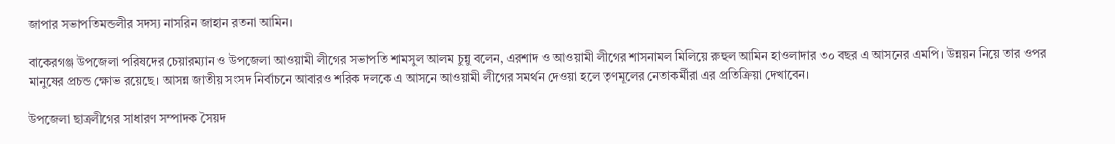জাপার সভাপতিমন্ডলীর সদস্য নাসরিন জাহান রতনা আমিন।

বাকেরগঞ্জ উপজেলা পরিষদের চেয়ারম্যান ও উপজেলা আওয়ামী লীগের সভাপতি শামসুল আলম চুন্নু বলেন, এরশাদ ও আওয়ামী লীগের শাসনামল মিলিয়ে রুহুল আমিন হাওলাদার ৩০ বছর এ আসনের এমপি। উন্নয়ন নিয়ে তার ওপর মানুষের প্রচন্ড ক্ষোভ রয়েছে। আসন্ন জাতীয় সংসদ নির্বাচনে আবারও শরিক দলকে এ আসনে আওয়ামী লীগের সমর্থন দেওয়া হলে তৃণমূলের নেতাকর্মীরা এর প্রতিক্রিয়া দেখাবেন।

উপজেলা ছাত্রলীগের সাধারণ সম্পাদক সৈয়দ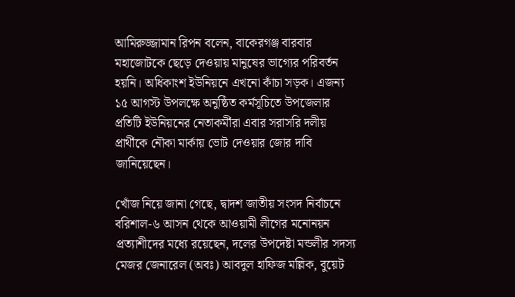আমিরুজ্জামান রিপন বলেন, বাকেরগঞ্জ বারবার মহাজোটকে ছেড়ে দেওয়ায় মানুষের ভাগ্যের পরিবর্তন হয়নি। অধিকাংশ ইউনিয়নে এখনো কাঁচা সড়ক। এজন্য ১৫ আগস্ট উপলক্ষে অনুষ্ঠিত কর্মসূচিতে উপজেলার প্রতিটি ইউনিয়নের নেতাকর্মীরা এবার সরাসরি দলীয় প্রার্থীকে নৌকা মার্কায় ভোট দেওয়ার জোর দাবি জানিয়েছেন।

খোঁজ নিয়ে জানা গেছে, দ্বাদশ জাতীয় সংসদ নির্বাচনে বরিশাল-৬ আসন থেকে আওয়ামী লীগের মনোনয়ন প্রত্যাশীদের মধ্যে রয়েছেন, দলের উপদেষ্টা মন্ডলীর সদস্য মেজর জেনারেল (অবঃ) আবদুল হাফিজ মল্লিক, বুয়েট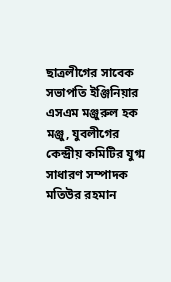ছাত্রলীগের সাবেক সভাপতি ইঞ্জিনিয়ার এসএম মঞ্জুরুল হক মঞ্জু, যুবলীগের কেন্দ্রীয় কমিটির যুগ্ম সাধারণ সম্পাদক মতিউর রহমান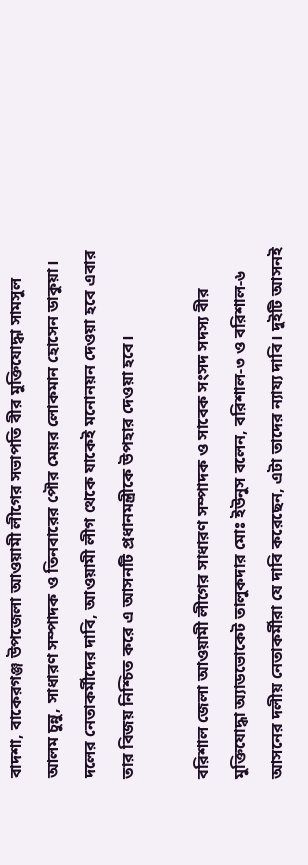বাদশা, বাকেরগঞ্জ উপজেলা আওয়ামী লীগের সভাপতি বীর মুক্তিযোদ্ধা সামসুল আলম চুন্নু, সাধারণ সম্পাদক ও তিনবারের পৌর মেয়র লোকমান হোসেন ডাকুয়া। দলের নেতাকর্মীদের দাবি, আওয়ামী লীগ থেকে যাকেই মনোনয়ন দেওয়া হবে এবার তার বিজয় নিশ্চিত করে এ আসনটি প্রধানমন্ত্রীকে উপহার দেওয়া হবে।

বরিশাল জেলা আওয়ামী লীগের সাধারণ সম্পাদক ও সাবেক সংসদ সদস্য বীর মুক্তিযোদ্ধা অ্যাডভোকেট তালুকদার মোঃ ইউনুস বলেন, বরিশাল-৩ ও বরিশাল-৬ আসনের দলীয় নেতাকর্মীরা যে দাবি করেছেন, এটা তাদের ন্যায্য দাবি। দুইটি আসনই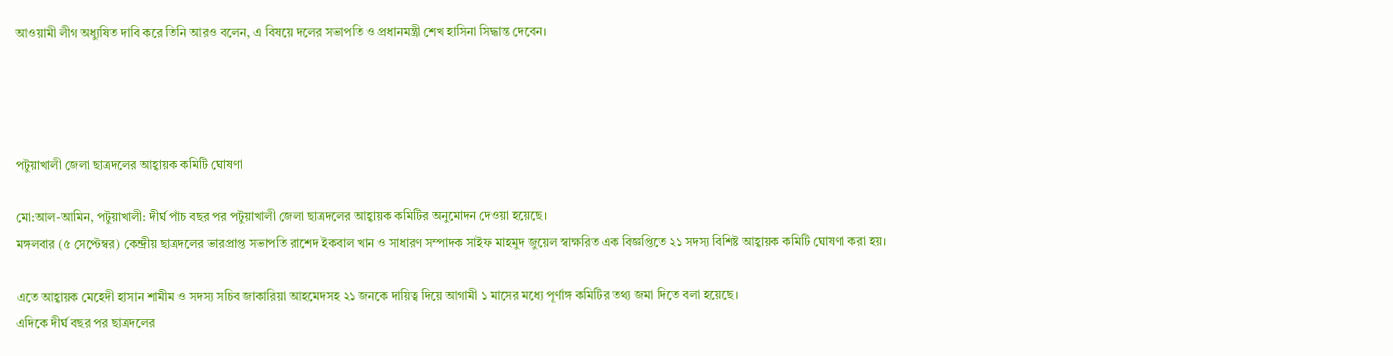আওয়ামী লীগ অধ্যুষিত দাবি করে তিনি আরও বলেন, এ বিষয়ে দলের সভাপতি ও প্রধানমন্ত্রী শেখ হাসিনা সিদ্ধান্ত দেবেন।




পটুয়াখালী জেলা ছাত্রদলের আহ্বায়ক কমিটি ঘোষণা

মো:আল-আমিন, পটুয়াখালী: দীর্ঘ পাঁচ বছর পর পটুয়াখালী জেলা ছাত্রদলের আহ্বায়ক কমিটির অনুমোদন দেওয়া হয়েছে।
মঙ্গলবার (৫ সেপ্টেম্বর) কেন্দ্রীয় ছাত্রদলের ভারপ্রাপ্ত সভাপতি রাশেদ ইকবাল খান ও সাধারণ সম্পাদক সাইফ মাহমুদ জুয়েল স্বাক্ষরিত এক বিজ্ঞপ্তিতে ২১ সদস্য বিশিষ্ট আহ্বায়ক কমিটি ঘোষণা করা হয়।

এতে আহ্বায়ক মেহেদী হাসান শামীম ও সদস্য সচিব জাকারিয়া আহমেদসহ ২১ জনকে দায়িত্ব দিয়ে আগামী ১ মাসের মধ্যে পূর্ণাঙ্গ কমিটির তথ্য জমা দিতে বলা হয়েছে।
এদিকে দীর্ঘ বছর পর ছাত্রদলের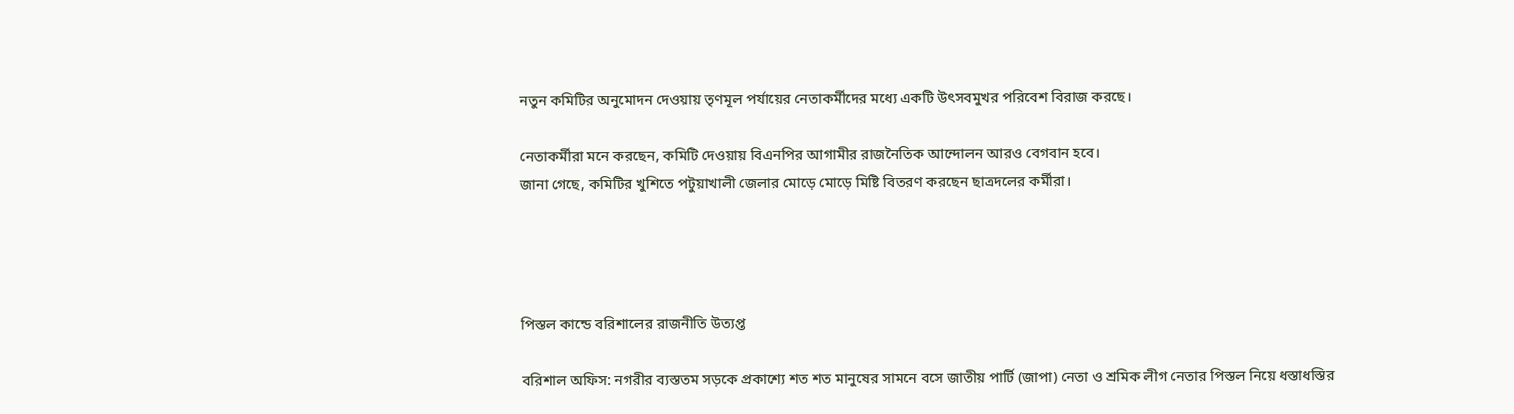নতুন কমিটির অনুমোদন দেওয়ায় তৃণমূল পর্যায়ের নেতাকর্মীদের মধ্যে একটি উৎসবমুখর পরিবেশ বিরাজ করছে।

নেতাকর্মীরা মনে করছেন, কমিটি দেওয়ায় বিএনপির আগামীর রাজনৈতিক আন্দোলন আরও বেগবান হবে।
জানা গেছে, কমিটির খুশিতে পটুয়াখালী জেলার মোড়ে মোড়ে মিষ্টি বিতরণ করছেন ছাত্রদলের কর্মীরা।




পিস্তল কান্ডে বরিশালের রাজনীতি উত্যপ্ত

বরিশাল অফিস: নগরীর ব্যস্ততম সড়কে প্রকাশ্যে শত শত মানুষের সামনে বসে জাতীয় পার্টি (জাপা) নেতা ও শ্রমিক লীগ নেতার পিস্তল নিয়ে ধস্তাধস্তির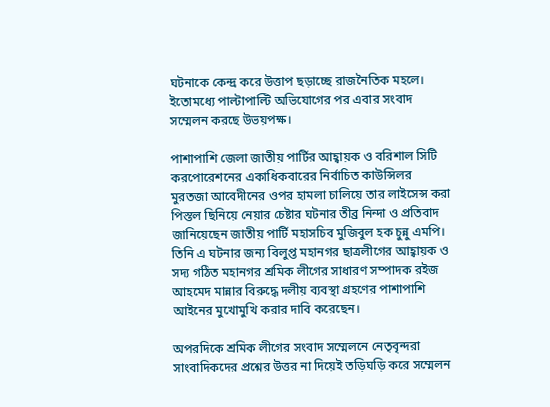ঘটনাকে কেন্দ্র করে উত্তাপ ছড়াচ্ছে রাজনৈতিক মহলে। ইতোমধ্যে পাল্টাপাল্টি অভিযোগের পর এবার সংবাদ সম্মেলন করছে উভয়পক্ষ।

পাশাপাশি জেলা জাতীয় পার্টির আহ্বায়ক ও বরিশাল সিটি করপোরেশনের একাধিকবারের নির্বাচিত কাউন্সিলর মুরতজা আবেদীনের ওপর হামলা চালিয়ে তার লাইসেন্স করা পিস্তল ছিনিয়ে নেয়ার চেষ্টার ঘটনার তীব্র নিন্দা ও প্রতিবাদ জানিয়েছেন জাতীয় পার্টি মহাসচিব মুজিবুল হক চুন্নু এমপি। তিনি এ ঘটনার জন্য বিলুপ্ত মহানগর ছাত্রলীগের আহ্বায়ক ও সদ্য গঠিত মহানগর শ্রমিক লীগের সাধারণ সম্পাদক রইজ আহমেদ মান্নার বিরুদ্ধে দলীয় ব্যবস্থা গ্রহণের পাশাপাশি আইনের মুখোমুখি করার দাবি করেছেন।

অপরদিকে শ্রমিক লীগের সংবাদ সম্মেলনে নেতৃবৃন্দরা সাংবাদিকদের প্রশ্নের উত্তর না দিয়েই তড়িঘড়ি করে সম্মেলন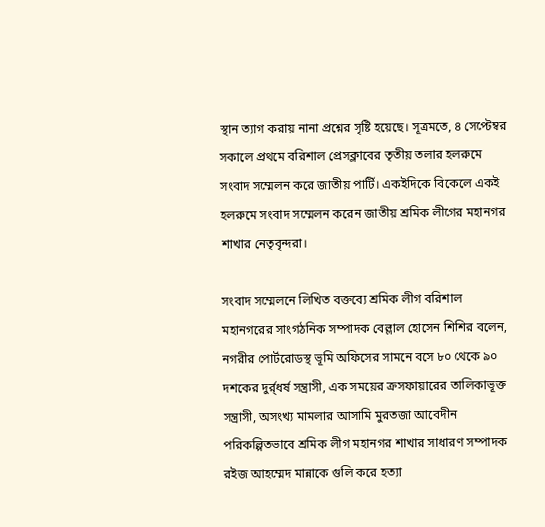স্থান ত্যাগ করায় নানা প্রশ্নের সৃষ্টি হয়েছে। সূত্রমতে, ৪ সেপ্টেম্বর সকালে প্রথমে বরিশাল প্রেসক্লাবের তৃতীয় তলার হলরুমে সংবাদ সম্মেলন করে জাতীয় পার্টি। একইদিকে বিকেলে একই হলরুমে সংবাদ সম্মেলন করেন জাতীয় শ্রমিক লীগের মহানগর শাখার নেতৃবৃন্দরা।

সংবাদ সম্মেলনে লিখিত বক্তব্যে শ্রমিক লীগ বরিশাল মহানগরের সাংগঠনিক সম্পাদক বেল্লাল হোসেন শিশির বলেন, নগরীর পোর্টরোডস্থ ভূমি অফিসের সামনে বসে ৮০ থেকে ৯০ দশকের দুর্র্ধর্ষ সন্ত্রাসী, এক সময়ের ক্রসফায়ারের তালিকাভূক্ত সন্ত্রাসী, অসংখ্য মামলার আসামি মুরতজা আবেদীন পরিকল্পিতভাবে শ্রমিক লীগ মহানগর শাখার সাধারণ সম্পাদক রইজ আহম্মেদ মান্নাকে গুলি করে হত্যা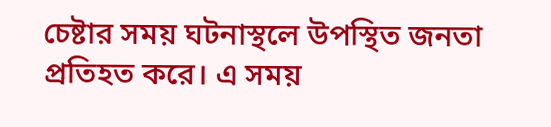চেষ্টার সময় ঘটনাস্থলে উপস্থিত জনতা প্রতিহত করে। এ সময়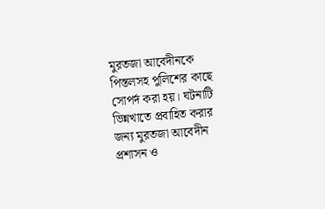মুরতজা আবেদীনকে পিস্তলসহ পুলিশের কাছে সোপর্দ করা হয়। ঘটনাটি ভিন্নখাতে প্রবাহিত করার জন্য মুরতজা আবেদীন প্রশাসন ও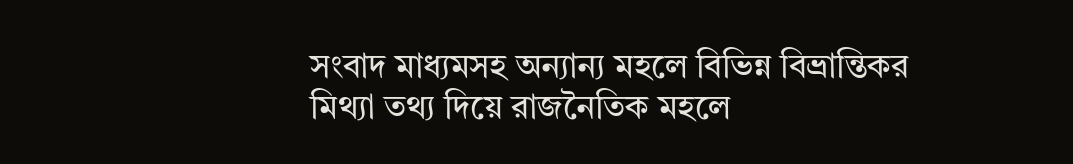সংবাদ মাধ্যমসহ অন্যান্য মহলে বিভিন্ন বিভ্রান্তিকর মিথ্যা তথ্য দিয়ে রাজনৈতিক মহলে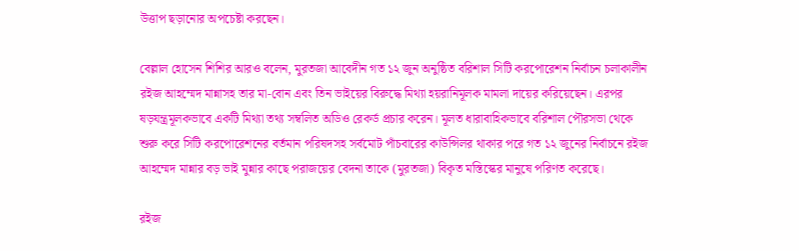উত্তাপ ছড়ানোর অপচেষ্টা করছেন।

বেল্লাল হোসেন শিশির আরও বলেন, মুরতজা আবেদীন গত ১২ জুন অনুষ্ঠিত বরিশাল সিটি করপোরেশন নির্বাচন চলাকালীন রইজ আহম্মেদ মান্নাসহ তার মা-বোন এবং তিন ভাইয়ের বিরুদ্ধে মিথ্যা হয়রানিমূলক মামলা দায়ের করিয়েছেন। এরপর ষড়যন্ত্রমূলকভাবে একটি মিথ্যা তথ্য সম্বলিত অডিও রেকর্ড প্রচার করেন। মূলত ধারাবাহিকভাবে বরিশাল পৌরসভা থেকে শুরু করে সিটি করপোরেশনের বর্তমান পরিষদসহ সর্বমোট পাঁচবারের কাউন্সিলর থাকার পরে গত ১২ জুনের নির্বাচনে রইজ আহম্মেদ মান্নার বড় ভাই মুন্নার কাছে পরাজয়ের বেদনা তাকে (মুরতজা) বিকৃত মস্তিস্কের মানুষে পরিণত করেছে।

রইজ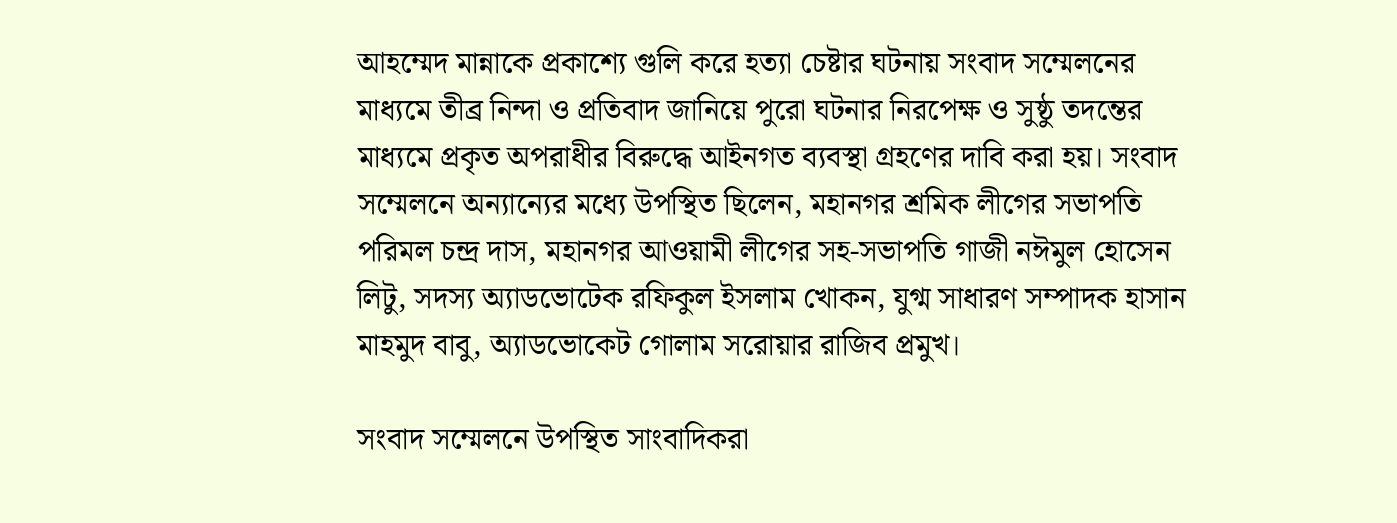আহম্মেদ মান্নাকে প্রকাশ্যে গুলি করে হত্যা চেষ্টার ঘটনায় সংবাদ সম্মেলনের মাধ্যমে তীব্র নিন্দা ও প্রতিবাদ জানিয়ে পুরো ঘটনার নিরপেক্ষ ও সুষ্ঠু তদন্তের মাধ্যমে প্রকৃত অপরাধীর বিরুদ্ধে আইনগত ব্যবস্থা গ্রহণের দাবি করা হয়। সংবাদ সম্মেলনে অন্যান্যের মধ্যে উপস্থিত ছিলেন, মহানগর শ্রমিক লীগের সভাপতি পরিমল চন্দ্র দাস, মহানগর আওয়ামী লীগের সহ-সভাপতি গাজী নঈমুল হোসেন লিটু, সদস্য অ্যাডভোটেক রফিকুল ইসলাম খোকন, যুগ্ম সাধারণ সম্পাদক হাসান মাহমুদ বাবু, অ্যাডভোকেট গোলাম সরোয়ার রাজিব প্রমুখ।

সংবাদ সম্মেলনে উপস্থিত সাংবাদিকরা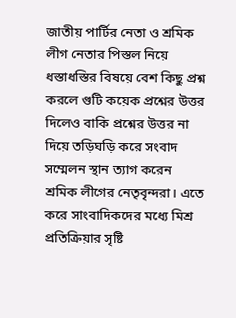জাতীয় পার্টির নেতা ও শ্রমিক লীগ নেতার পিস্তল নিয়ে ধস্তাধস্তির বিষয়ে বেশ কিছু প্রশ্ন করলে গুটি কয়েক প্রশ্নের উত্তর দিলেও বাকি প্রশ্নের উত্তর না দিয়ে তড়িঘড়ি করে সংবাদ সম্মেলন স্থান ত্যাগ করেন শ্রমিক লীগের নেতৃবৃন্দরা। এতে করে সাংবাদিকদের মধ্যে মিশ্র প্রতিক্রিয়ার সৃষ্টি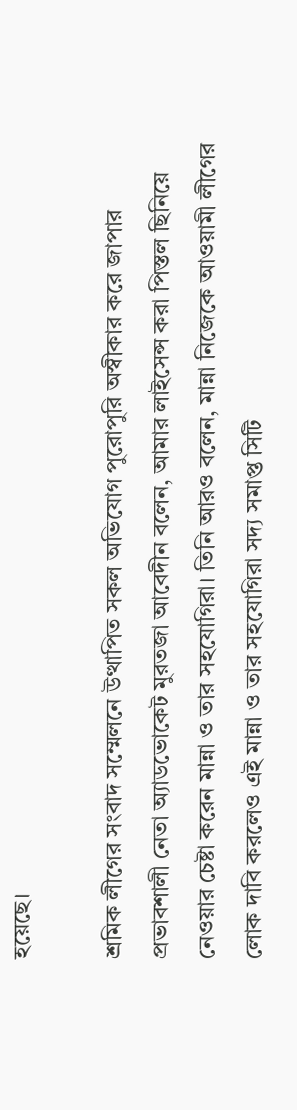হয়েছে।

শ্রমিক লীগের সংবাদ সম্মেলনে উত্থাপিত সকল অভিযোগ পুরোপুরি অস্বীকার করে জাপার প্রভাবশালী নেতা অ্যাডভোকেট মুরতজা আবেদীন বলেন, আমার লাইসেন্স করা পিস্তল ছিনিয়ে নেওয়ার চেষ্টা করেন মান্না ও তার সহযোগিরা। তিনি আরও বলেন, মান্না নিজেকে আওয়ামী লীগের লোক দাবি করলেও এই মান্না ও তার সহযোগিরা সদ্য সমাপ্ত সিটি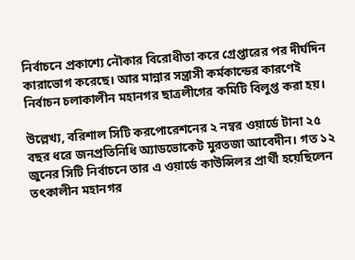নির্বাচনে প্রকাশ্যে নৌকার বিরোধীতা করে গ্রেপ্তারের পর দীর্ঘদিন কারাভোগ করেছে। আর মান্নার সন্ত্রাসী কর্মকান্ডের কারণেই নির্বাচন চলাকালীন মহানগর ছাত্রলীগের কমিটি বিলুপ্ত করা হয়।

উল্লেখ্য, বরিশাল সিটি করপোরেশনের ২ নম্বর ওয়ার্ডে টানা ২৫ বছর ধরে জনপ্রতিনিধি অ্যাডভোকেট মুরতজা আবেদীন। গত ১২ জুনের সিটি নির্বাচনে তার এ ওয়ার্ডে কাউন্সিলর প্রার্থী হয়েছিলেন তৎকালীন মহানগর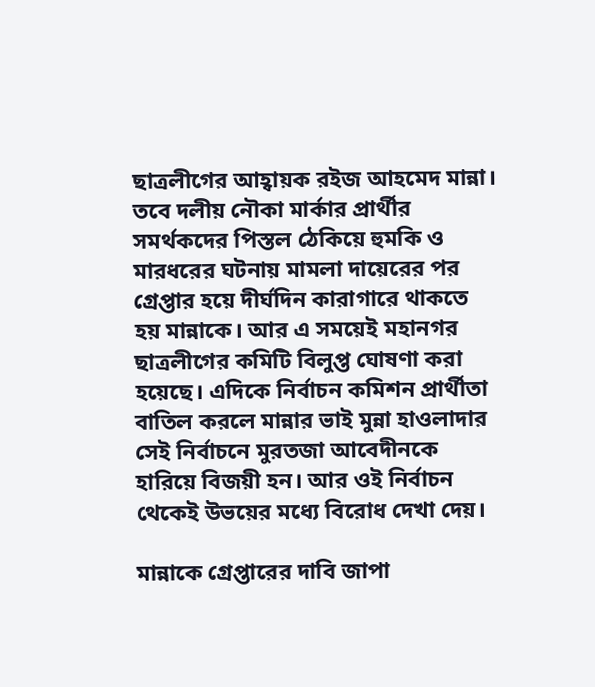ছাত্রলীগের আহ্বায়ক রইজ আহমেদ মান্না। তবে দলীয় নৌকা মার্কার প্রার্থীর সমর্থকদের পিস্তল ঠেকিয়ে হুমকি ও মারধরের ঘটনায় মামলা দায়েরের পর গ্রেপ্তার হয়ে দীর্ঘদিন কারাগারে থাকতে হয় মান্নাকে। আর এ সময়েই মহানগর ছাত্রলীগের কমিটি বিলুপ্ত ঘোষণা করা হয়েছে। এদিকে নির্বাচন কমিশন প্রার্থীতা বাতিল করলে মান্নার ভাই মুন্না হাওলাদার সেই নির্বাচনে মুরতজা আবেদীনকে হারিয়ে বিজয়ী হন। আর ওই নির্বাচন থেকেই উভয়ের মধ্যে বিরোধ দেখা দেয়।

মান্নাকে গ্রেপ্তারের দাবি জাপা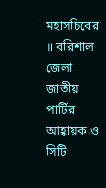মহাসচিবের ॥ বরিশাল জেলা জাতীয় পার্টির আহ্বায়ক ও সিটি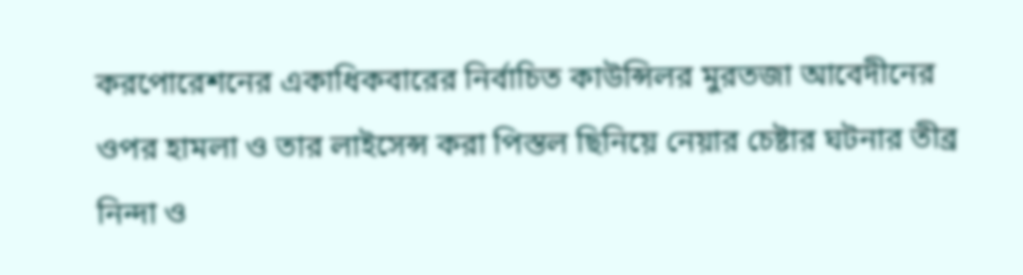করপোরেশনের একাধিকবারের নির্বাচিত কাউন্সিলর মুরতজা আবেদীনের ওপর হামলা ও তার লাইসেন্স করা পিস্তল ছিনিয়ে নেয়ার চেষ্টার ঘটনার তীব্র নিন্দা ও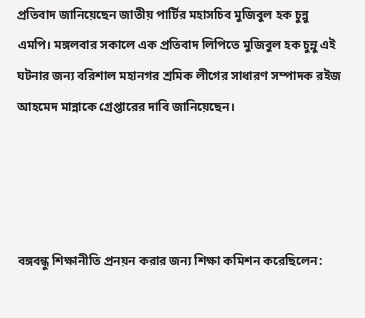প্রতিবাদ জানিয়েছেন জাতীয় পার্টির মহাসচিব মুজিবুল হক চুন্নু এমপি। মঙ্গলবার সকালে এক প্রতিবাদ লিপিতে মুজিবুল হক চুন্নু এই ঘটনার জন্য বরিশাল মহানগর শ্রমিক লীগের সাধারণ সম্পাদক রইজ আহমেদ মান্নাকে গ্রেপ্তারের দাবি জানিয়েছেন।




বঙ্গবন্ধু শিক্ষানীতি প্রনয়ন করার জন্য শিক্ষা কমিশন করেছিলেন: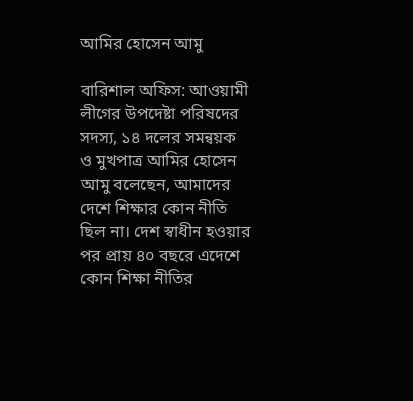আমির হোসেন আমু

বারিশাল অফিস: আওয়ামী লীগের উপদেষ্টা পরিষদের সদস্য, ১৪ দলের সমন্বয়ক ও মুখপাত্র আমির হোসেন আমু বলেছেন, আমাদের দেশে শিক্ষার কোন নীতি ছিল না। দেশ স্বাধীন হওয়ার পর প্রায় ৪০ বছরে এদেশে কোন শিক্ষা নীতির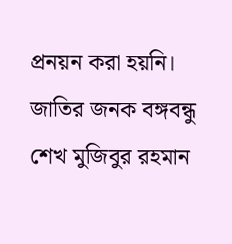প্রনয়ন করা হয়নি। জাতির জনক বঙ্গবন্ধু শেখ মুজিবুর রহমান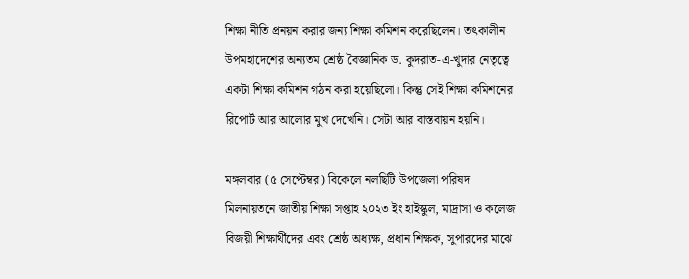শিক্ষা নীতি প্রনয়ন করার জন্য শিক্ষা কমিশন করেছিলেন। তৎকালীন উপমহাদেশের অন্যতম শ্রেষ্ঠ বৈজ্ঞানিক ড. কুদরাত-এ-খুদার নেতৃত্বে একটা শিক্ষা কমিশন গঠন করা হয়েছিলো। কিন্তু সেই শিক্ষা কমিশনের রিপোর্ট আর আলোর মুখ দেখেনি। সেটা আর বাস্তবায়ন হয়নি।

মঙ্গলবার (৫ সেপ্টেম্বর) বিকেলে নলছিটি উপজেলা পরিষদ মিলনায়তনে জাতীয় শিক্ষা সপ্তাহ ২০২৩ ইং হাইস্কুল, মাদ্রাসা ও কলেজ বিজয়ী শিক্ষার্থীদের এবং শ্রেষ্ঠ অধ্যক্ষ, প্রধান শিক্ষক, সুপারদের মাঝে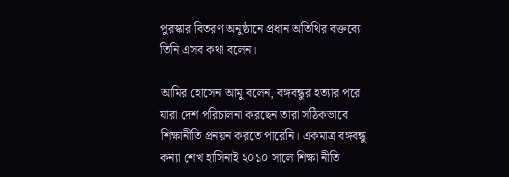পুরস্কার বিতরণ অনুষ্ঠানে প্রধান অতিথির বক্তব্যে তিনি এসব কথা বলেন।

আমির হোসেন আমু বলেন, বঙ্গবন্ধুর হত্যার পরে যারা দেশ পরিচালনা করছেন তারা সঠিকভাবে শিক্ষানীতি প্রনয়ন করতে পারেনি। একমাত্র বঙ্গবন্ধু কন্যা শেখ হাসিনাই ২০১০ সালে শিক্ষা নীতি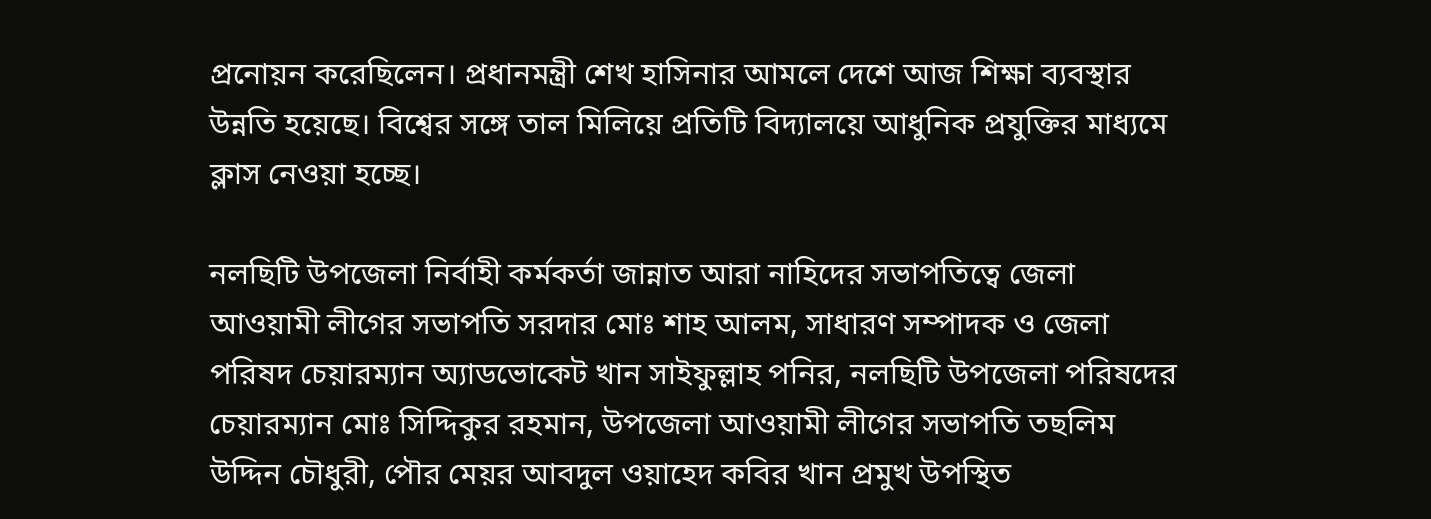প্রনোয়ন করেছিলেন। প্রধানমন্ত্রী শেখ হাসিনার আমলে দেশে আজ শিক্ষা ব্যবস্থার উন্নতি হয়েছে। বিশ্বের সঙ্গে তাল মিলিয়ে প্রতিটি বিদ্যালয়ে আধুনিক প্রযুক্তির মাধ্যমে ক্লাস নেওয়া হচ্ছে।

নলছিটি উপজেলা নির্বাহী কর্মকর্তা জান্নাত আরা নাহিদের সভাপতিত্বে জেলা আওয়ামী লীগের সভাপতি সরদার মোঃ শাহ আলম, সাধারণ সম্পাদক ও জেলা পরিষদ চেয়ারম্যান অ্যাডভোকেট খান সাইফুল্লাহ পনির, নলছিটি উপজেলা পরিষদের চেয়ারম্যান মোঃ সিদ্দিকুর রহমান, উপজেলা আওয়ামী লীগের সভাপতি তছলিম উদ্দিন চৌধুরী, পৌর মেয়র আবদুল ওয়াহেদ কবির খান প্রমুখ উপস্থিত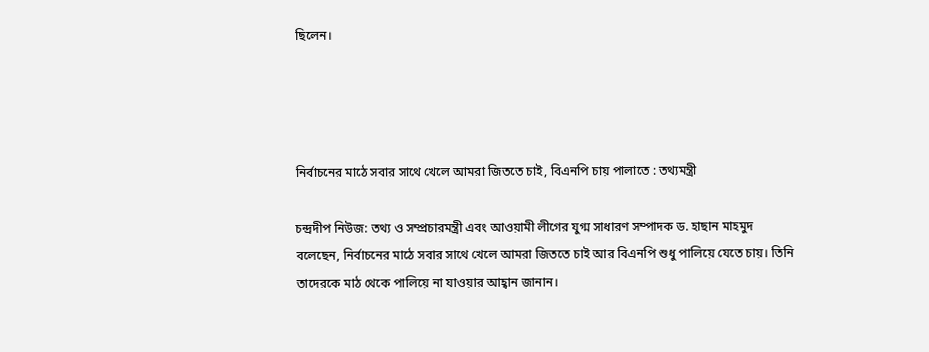ছিলেন।




নির্বাচনের মাঠে সবার সাথে খেলে আমরা জিততে চাই, বিএনপি চায় পালাতে : তথ্যমন্ত্রী

চন্দ্রদীপ নিউজ: তথ্য ও সম্প্রচারমন্ত্রী এবং আওয়ামী লীগের যুগ্ম সাধারণ সম্পাদক ড. হাছান মাহমুদ বলেছেন, নির্বাচনের মাঠে সবার সাথে খেলে আমরা জিততে চাই আর বিএনপি শুধু পালিয়ে যেতে চায়। তিনি তাদেরকে মাঠ থেকে পালিয়ে না যাওয়ার আহ্বান জানান।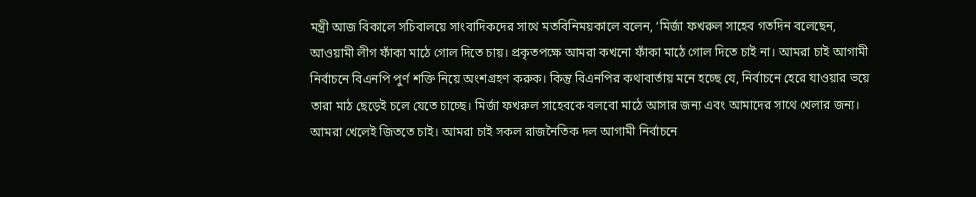মন্ত্রী আজ বিকালে সচিবালয়ে সাংবাদিকদের সাথে মতবিনিময়কালে বলেন, ‘মির্জা ফখরুল সাহেব গতদিন বলেছেন, আওয়ামী লীগ ফাঁকা মাঠে গোল দিতে চায়। প্রকৃতপক্ষে আমরা কখনো ফাঁকা মাঠে গোল দিতে চাই না। আমরা চাই আগামী নির্বাচনে বিএনপি পুর্ণ শক্তি নিয়ে অংশগ্রহণ করুক। কিন্তু বিএনপির কথাবার্তায় মনে হচ্ছে যে, নির্বাচনে হেরে যাওয়ার ভয়ে তারা মাঠ ছেড়েই চলে যেতে চাচ্ছে। মির্জা ফখরুল সাহেবকে বলবো মাঠে আসার জন্য এবং আমাদের সাথে খেলার জন্য। আমরা খেলেই জিততে চাই। আমরা চাই সকল রাজনৈতিক দল আগামী নির্বাচনে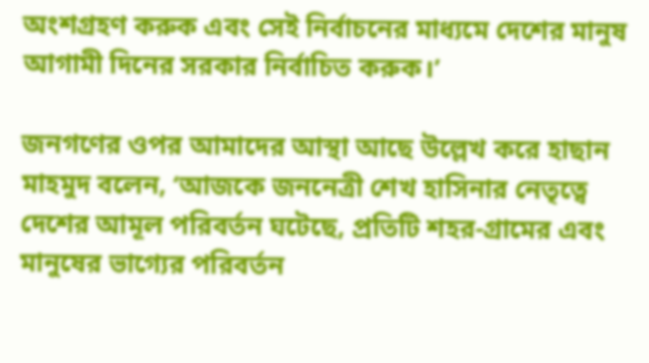অংশগ্রহণ করুক এবং সেই নির্বাচনের মাধ্যমে দেশের মানুষ আগামী দিনের সরকার নির্বাচিত করুক।’

জনগণের ওপর আমাদের আস্থা আছে উল্লেখ করে হাছান মাহমুদ বলেন, ‘আজকে জননেত্রী শেখ হাসিনার নেতৃত্বে দেশের আমূল পরিবর্তন ঘটেছে, প্রতিটি শহর-গ্রামের এবং মানুষের ভাগ্যের পরিবর্তন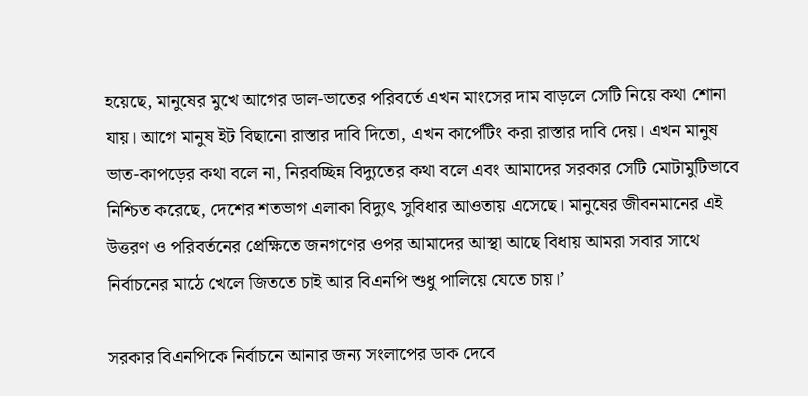হয়েছে, মানুষের মুখে আগের ডাল-ভাতের পরিবর্তে এখন মাংসের দাম বাড়লে সেটি নিয়ে কথা শোনা যায়। আগে মানুষ ইট বিছানো রাস্তার দাবি দিতো, এখন কার্পেটিং করা রাস্তার দাবি দেয়। এখন মানুষ ভাত-কাপড়ের কথা বলে না, নিরবচ্ছিন্ন বিদ্যুতের কথা বলে এবং আমাদের সরকার সেটি মোটামুটিভাবে নিশ্চিত করেছে, দেশের শতভাগ এলাকা বিদ্যুৎ সুবিধার আওতায় এসেছে। মানুষের জীবনমানের এই উত্তরণ ও পরিবর্তনের প্রেক্ষিতে জনগণের ওপর আমাদের আস্থা আছে বিধায় আমরা সবার সাথে নির্বাচনের মাঠে খেলে জিততে চাই আর বিএনপি শুধু পালিয়ে যেতে চায়।’

সরকার বিএনপিকে নির্বাচনে আনার জন্য সংলাপের ডাক দেবে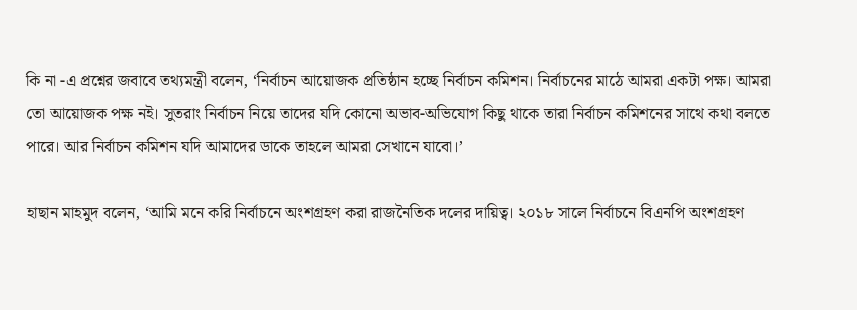কি না -এ প্রশ্নের জবাবে তথ্যমন্ত্রী বলেন, ‘নির্বাচন আয়োজক প্রতিষ্ঠান হচ্ছে নির্বাচন কমিশন। নির্বাচনের মাঠে আমরা একটা পক্ষ। আমরা তো আয়োজক পক্ষ নই। সুতরাং নির্বাচন নিয়ে তাদের যদি কোনো অভাব-অভিযোগ কিছু থাকে তারা নির্বাচন কমিশনের সাথে কথা বলতে পারে। আর নির্বাচন কমিশন যদি আমাদের ডাকে তাহলে আমরা সেখানে যাবো।’

হাছান মাহমুদ বলেন, ‘আমি মনে করি নির্বাচনে অংশগ্রহণ করা রাজনৈতিক দলের দায়িত্ব। ২০১৮ সালে নির্বাচনে বিএনপি অংশগ্রহণ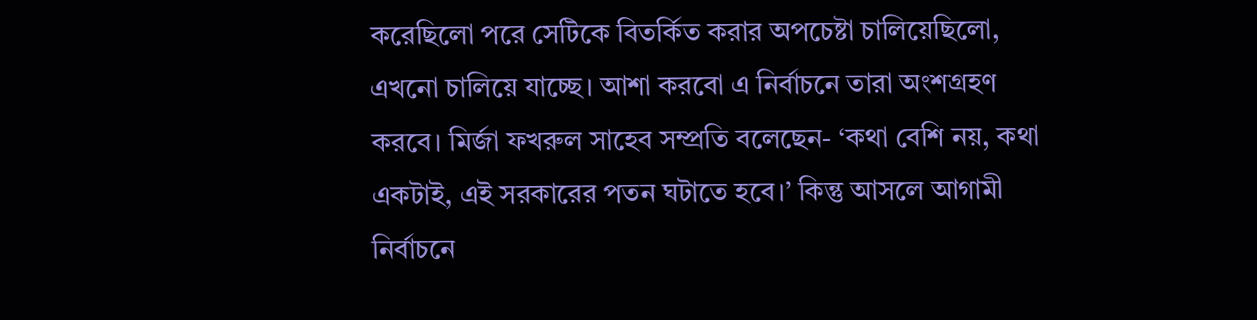করেছিলো পরে সেটিকে বিতর্কিত করার অপচেষ্টা চালিয়েছিলো, এখনো চালিয়ে যাচ্ছে। আশা করবো এ নির্বাচনে তারা অংশগ্রহণ করবে। মির্জা ফখরুল সাহেব সম্প্রতি বলেছেন- ‘কথা বেশি নয়, কথা একটাই, এই সরকারের পতন ঘটাতে হবে।’ কিন্তু আসলে আগামী নির্বাচনে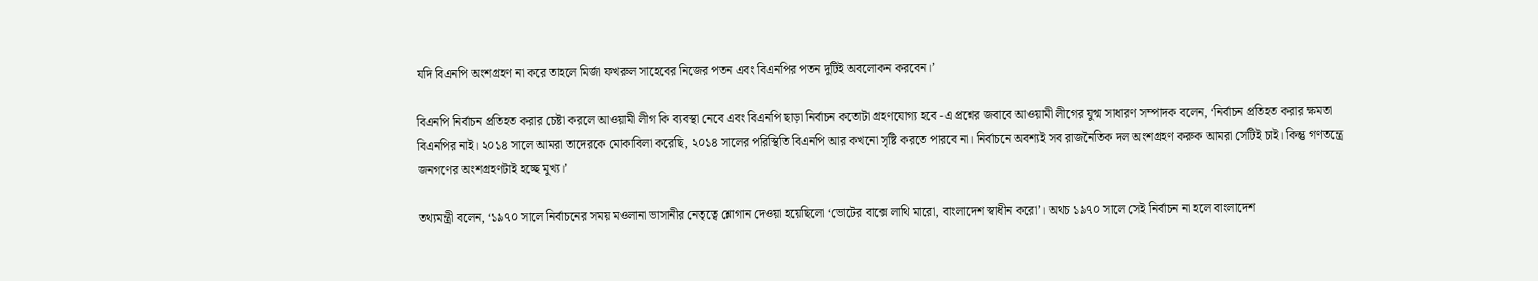যদি বিএনপি অংশগ্রহণ না করে তাহলে মির্জা ফখরুল সাহেবের নিজের পতন এবং বিএনপির পতন দুটিই অবলোকন করবেন।’

বিএনপি নির্বাচন প্রতিহত করার চেষ্টা করলে আওয়ামী লীগ কি ব্যবস্থা নেবে এবং বিএনপি ছাড়া নির্বাচন কতোটা গ্রহণযোগ্য হবে -এ প্রশ্নের জবাবে আওয়ামী লীগের যুগ্ম সাধারণ সম্পাদক বলেন, ‘নির্বাচন প্রতিহত করার ক্ষমতা বিএনপির নাই। ২০১৪ সালে আমরা তাদেরকে মোকাবিলা করেছি, ২০১৪ সালের পরিস্থিতি বিএনপি আর কখনো সৃষ্টি করতে পারবে না। নির্বাচনে অবশ্যই সব রাজনৈতিক দল অংশগ্রহণ করুক আমরা সেটিই চাই। কিন্তু গণতন্ত্রে জনগণের অংশগ্রহণটাই হচ্ছে মুখ্য।’

তথ্যমন্ত্রী বলেন, ‘১৯৭০ সালে নির্বাচনের সময় মওলানা ভাসানীর নেতৃত্বে শ্লোগান দেওয়া হয়েছিলো ‘ভোটের বাক্সে লাথি মারো, বাংলাদেশ স্বাধীন করো’। অথচ ১৯৭০ সালে সেই নির্বাচন না হলে বাংলাদেশ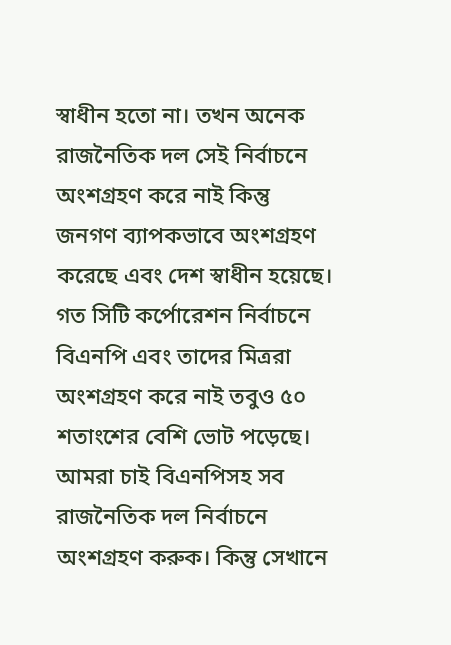স্বাধীন হতো না। তখন অনেক রাজনৈতিক দল সেই নির্বাচনে অংশগ্রহণ করে নাই কিন্তু জনগণ ব্যাপকভাবে অংশগ্রহণ করেছে এবং দেশ স্বাধীন হয়েছে। গত সিটি কর্পোরেশন নির্বাচনে বিএনপি এবং তাদের মিত্ররা অংশগ্রহণ করে নাই তবুও ৫০ শতাংশের বেশি ভোট পড়েছে। আমরা চাই বিএনপিসহ সব রাজনৈতিক দল নির্বাচনে অংশগ্রহণ করুক। কিন্তু সেখানে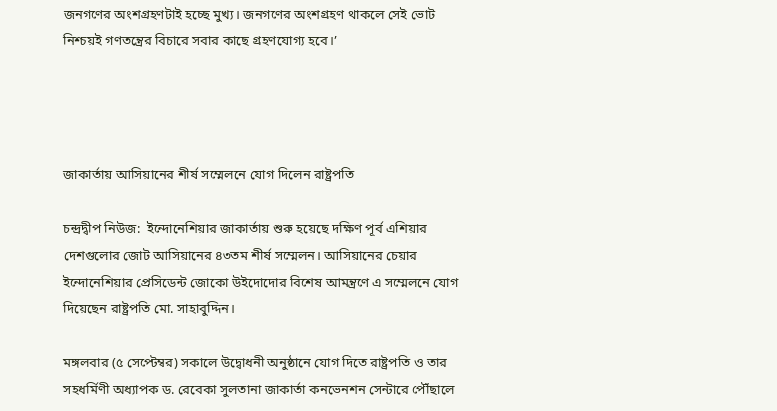জনগণের অংশগ্রহণটাই হচ্ছে মুখ্য। জনগণের অংশগ্রহণ থাকলে সেই ভোট নিশ্চয়ই গণতন্ত্রের বিচারে সবার কাছে গ্রহণযোগ্য হবে।’




জাকার্তায় আসিয়ানের শীর্ষ সম্মেলনে যোগ দিলেন রাষ্ট্রপতি

চন্দ্রদ্বীপ নিউজ:  ইন্দোনেশিয়ার জাকার্তায় শুরু হয়েছে দক্ষিণ পূর্ব এশিয়ার দেশগুলোর জোট আসিয়ানের ৪৩তম শীর্ষ সম্মেলন। আসিয়ানের চেয়ার ইন্দোনেশিয়ার প্রেসিডেন্ট জোকো উইদোদোর বিশেষ আমন্ত্রণে এ সম্মেলনে যোগ দিয়েছেন রাষ্ট্রপতি মো. সাহাবুদ্দিন।

মঙ্গলবার (৫ সেপ্টেম্বর) সকালে উদ্বোধনী অনুষ্ঠানে যোগ দিতে রাষ্ট্রপতি ও তার সহধর্মিণী অধ্যাপক ড. রেবেকা সুলতানা জাকার্তা কনভেনশন সেন্টারে পৌঁছালে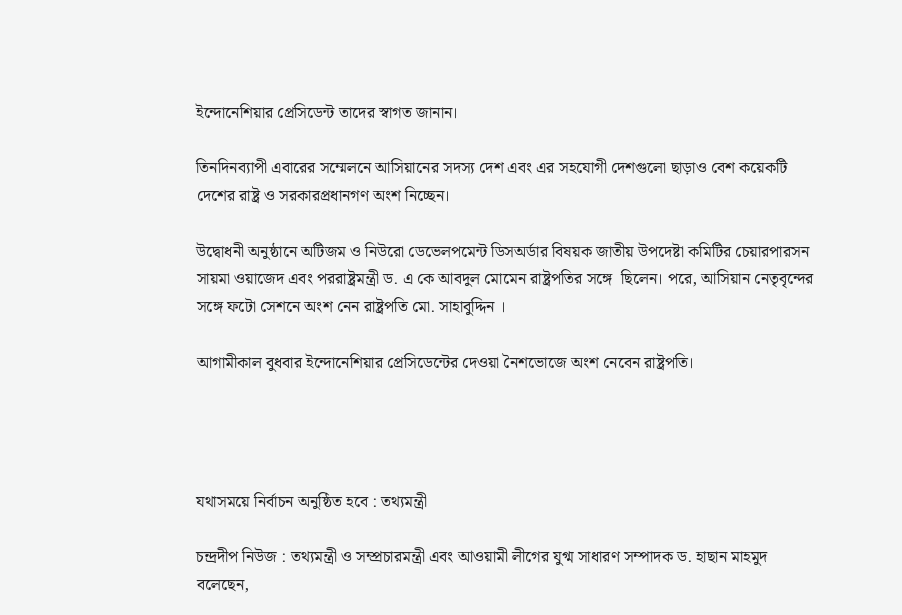ইন্দোনেশিয়ার প্রেসিডেন্ট তাদের স্বাগত জানান।

তিনদিনব্যাপী এবারের সম্মেলনে আসিয়ানের সদস্য দেশ এবং এর সহযোগী দেশগুলো ছাড়াও বেশ কয়েকটি দেশের রাষ্ট্র ও সরকারপ্রধানগণ অংশ নিচ্ছেন।

উদ্বোধনী অনুষ্ঠানে অটিজম ও নিউরো ডেভেলপমেন্ট ডিসঅর্ডার বিষয়ক জাতীয় উপদেষ্টা কমিটির চেয়ারপারসন সায়মা ওয়াজেদ এবং পররাষ্ট্রমন্ত্রী ড. এ কে আবদুল মোমেন রাষ্ট্রপতির সঙ্গে  ছিলেন। পরে, আসিয়ান নেতৃবৃন্দের সঙ্গে ফটো সেশনে অংশ নেন রাষ্ট্রপতি মো. সাহাবুদ্দিন ।

আগামীকাল বুধবার ইন্দোনেশিয়ার প্রেসিডেন্টের দেওয়া নৈশভোজে অংশ নেবেন রাষ্ট্রপতি।




যথাসময়ে নির্বাচন অনুষ্ঠিত হবে : তথ্যমন্ত্রী

চন্দ্রদীপ নিউজ : তথ্যমন্ত্রী ও সম্প্রচারমন্ত্রী এবং আওয়ামী লীগের যুগ্ম সাধারণ সম্পাদক ড. হাছান মাহমুদ বলেছেন,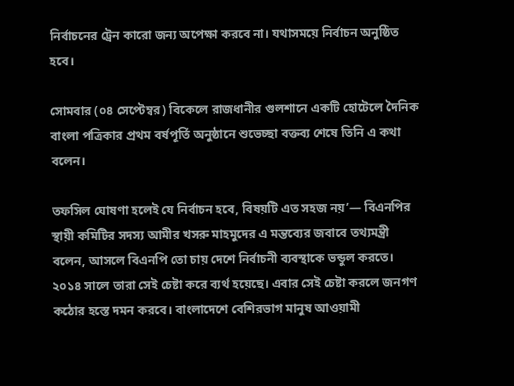নির্বাচনের ট্রেন কারো জন্য অপেক্ষা করবে না। যথাসময়ে নির্বাচন অনুষ্ঠিত হবে।

সোমবার (০৪ সেপ্টেম্বর) বিকেলে রাজধানীর গুলশানে একটি হোটেলে দৈনিক বাংলা পত্রিকার প্রথম বর্ষপূর্তি অনুষ্ঠানে শুভেচ্ছা বক্তব্য শেষে তিনি এ কথা বলেন।

তফসিল ঘোষণা হলেই যে নির্বাচন হবে, বিষয়টি এত সহজ নয়’— বিএনপির স্থায়ী কমিটির সদস্য আমীর খসরু মাহমুদের এ মন্তব্যের জবাবে তথ্যমন্ত্রী বলেন, আসলে বিএনপি তো চায় দেশে নির্বাচনী ব্যবস্থাকে ভন্ডুল করতে। ২০১৪ সালে তারা সেই চেষ্টা করে ব্যর্থ হয়েছে। এবার সেই চেষ্টা করলে জনগণ কঠোর হস্তে দমন করবে। বাংলাদেশে বেশিরভাগ মানুষ আওয়ামী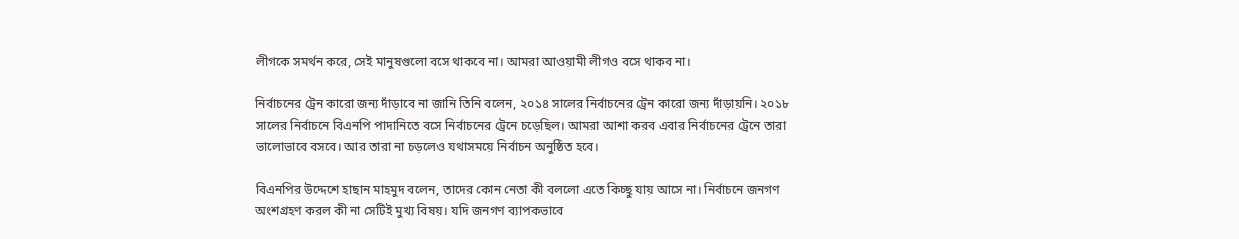লীগকে সমর্থন করে, সেই মানুষগুলো বসে থাকবে না। আমরা আওয়ামী লীগও বসে থাকব না।

নির্বাচনের ট্রেন কারো জন্য দাঁড়াবে না জানি তিনি বলেন, ২০১৪ সালের নির্বাচনের ট্রেন কারো জন্য দাঁড়ায়নি। ২০১৮ সালের নির্বাচনে বিএনপি পাদানিতে বসে নির্বাচনের ট্রেনে চড়েছিল। আমরা আশা করব এবার নির্বাচনের ট্রেনে তারা ভালোভাবে বসবে। আর তারা না চড়লেও যথাসময়ে নির্বাচন অনুষ্ঠিত হবে।

বিএনপির উদ্দেশে হাছান মাহমুদ বলেন, তাদের কোন নেতা কী বললো এতে কিচ্ছু যায় আসে না। নির্বাচনে জনগণ অংশগ্রহণ করল কী না সেটিই মুখ্য বিষয়। যদি জনগণ ব্যাপকভাবে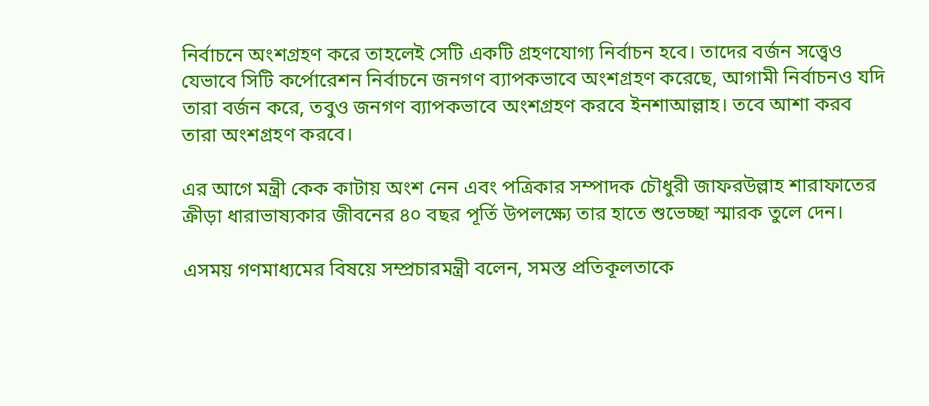নির্বাচনে অংশগ্রহণ করে তাহলেই সেটি একটি গ্রহণযোগ্য নির্বাচন হবে। তাদের বর্জন সত্ত্বেও যেভাবে সিটি কর্পোরেশন নির্বাচনে জনগণ ব্যাপকভাবে অংশগ্রহণ করেছে, আগামী নির্বাচনও যদি তারা বর্জন করে, তবুও জনগণ ব্যাপকভাবে অংশগ্রহণ করবে ইনশাআল্লাহ। তবে আশা করব তারা অংশগ্রহণ করবে।

এর আগে মন্ত্রী কেক কাটায় অংশ নেন এবং পত্রিকার সম্পাদক চৌধুরী জাফরউল্লাহ শারাফাতের ক্রীড়া ধারাভাষ্যকার জীবনের ৪০ বছর পূর্তি উপলক্ষ্যে তার হাতে শুভেচ্ছা স্মারক তুলে দেন।

এসময় গণমাধ্যমের বিষয়ে সম্প্রচারমন্ত্রী বলেন, সমস্ত প্রতিকূলতাকে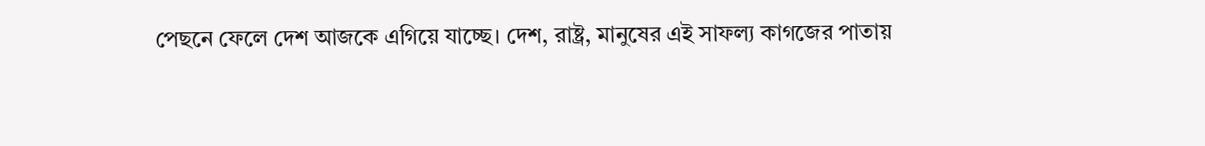পেছনে ফেলে দেশ আজকে এগিয়ে যাচ্ছে। দেশ, রাষ্ট্র, মানুষের এই সাফল্য কাগজের পাতায়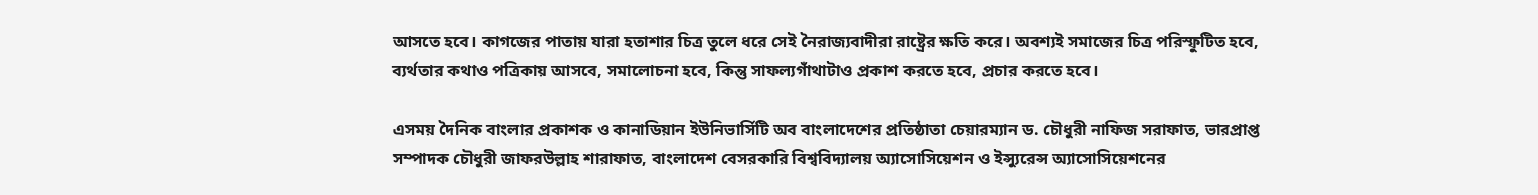আসতে হবে। কাগজের পাতায় যারা হতাশার চিত্র তুলে ধরে সেই নৈরাজ্যবাদীরা রাষ্ট্রের ক্ষতি করে। অবশ্যই সমাজের চিত্র পরিস্ফুটিত হবে, ব্যর্থতার কথাও পত্রিকায় আসবে, সমালোচনা হবে, কিন্তু সাফল্যগাঁথাটাও প্রকাশ করতে হবে, প্রচার করতে হবে।

এসময় দৈনিক বাংলার প্রকাশক ও কানাডিয়ান ইউনিভার্সিটি অব বাংলাদেশের প্রতিষ্ঠাতা চেয়ারম্যান ড. চৌধুরী নাফিজ সরাফাত, ভারপ্রাপ্ত সম্পাদক চৌধুরী জাফরউল্লাহ শারাফাত, বাংলাদেশ বেসরকারি বিশ্ববিদ্যালয় অ্যাসোসিয়েশন ও ইন্স্যুরেন্স অ্যাসোসিয়েশনের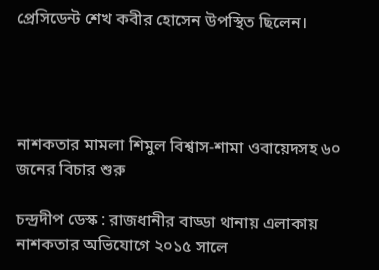প্রেসিডেন্ট শেখ কবীর হোসেন উপস্থিত ছিলেন।




নাশকতার মামলা শিমুল বিশ্বাস-শামা ওবায়েদসহ ৬০ জনের বিচার শুরু

চন্দ্রদীপ ডেস্ক : রাজধানীর বাড্ডা থানায় এলাকায় নাশকতার অভিযোগে ২০১৫ সালে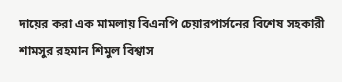দায়ের করা এক মামলায় বিএনপি চেয়ারপার্সনের বিশেষ সহকারী শামসুর রহমান শিমুল বিশ্বাস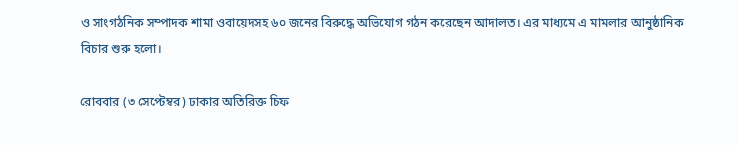ও সাংগঠনিক সম্পাদক শামা ওবায়েদসহ ৬০ জনের বিরুদ্ধে অভিযোগ গঠন করেছেন আদালত। এর মাধ্যমে এ মামলার আনুষ্ঠানিক বিচার শুরু হলো।

রোববার (৩ সেপ্টেম্বর) ঢাকার অতিরিক্ত চিফ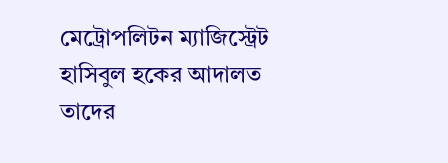মেট্রোপলিটন ম্যাজিস্ট্রেট হাসিবুল হকের আদালত তাদের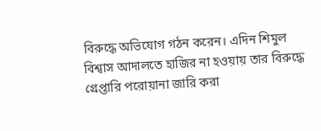বিরুদ্ধে অভিযোগ গঠন করেন। এদিন শিমুল বিশ্বাস আদালতে হাজির না হওয়ায় তার বিরুদ্ধে গ্রেপ্তারি পরোয়ানা জারি করা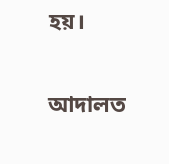হয়।

আদালত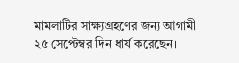মামলাটির সাক্ষ্যগ্রহণের জন্য আগামী ২৫ সেপ্টেম্বর দিন ধার্য করেছেন।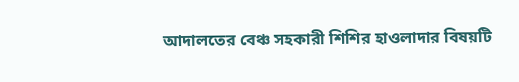আদালতের বেঞ্চ সহকারী শিশির হাওলাদার বিষয়টি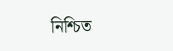নিশ্চিত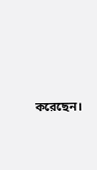করেছেন।